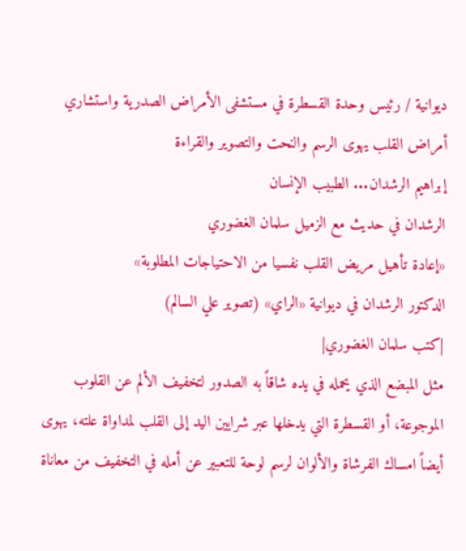ديوانية / رئيس وحدة القسطرة في مستشفى الأمراض الصدرية واستشاري أمراض القلب يهوى الرسم والنحت والتصوير والقراءة
إبراهيم الرشدان... الطبيب الإنسان
الرشدان في حديث مع الزميل سلمان الغضوري
«إعادة تأهيل مريض القلب نفسيا من الاحتياجات المطلوبة»
الدكتور الرشدان في ديوانية «الراي» (تصوير علي السالم)
|كتب سلمان الغضوري|
مثل المبضع الذي يحمله في يده شاقاً به الصدور لتخفيف الألم عن القلوب الموجوعة، أو القسطرة التي يدخلها عبر شرايين اليد إلى القلب لمداواة علته، يهوى أيضاً امساك الفرشاة والألوان لرسم لوحة للتعبير عن أمله في التخفيف من معاناة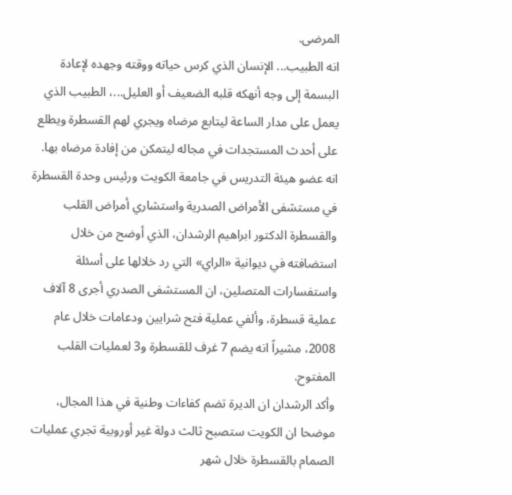المرضى.
انه الطبيب... الإنسان الذي كرس حياته ووقته وجهده لإعادة البسمة إلى وجه أنهكه قلبه الضعيف أو العليل...، الطبيب الذي يعمل على مدار الساعة ليتابع مرضاه ويجري لهم القسطرة ويطلع على أحدث المستجدات في مجاله ليتمكن من إفادة مرضاه بها.
انه عضو هيئة التدريس في جامعة الكويت ورئيس وحدة القسطرة في مستشفى الأمراض الصدرية واستشاري أمراض القلب والقسطرة الدكتور ابراهيم الرشدان، الذي أوضح من خلال استضافته في ديوانية «الراي» التي رد خلالها على أسئلة واستفسارات المتصلين، ان المستشفى الصدري أجرى 8 آلاف عملية قسطرة، وألفي عملية فتح شرايين ودعامات خلال عام 2008، مشيراً انه يضم 7 غرف للقسطرة و3 لعمليات القلب المفتوح.
وأكد الرشدان ان الديرة تضم كفاءات وطنية في هذا المجال، موضحا ان الكويت ستصبح ثالث دولة غير أوروبية تجري عمليات الصمام بالقسطرة خلال شهر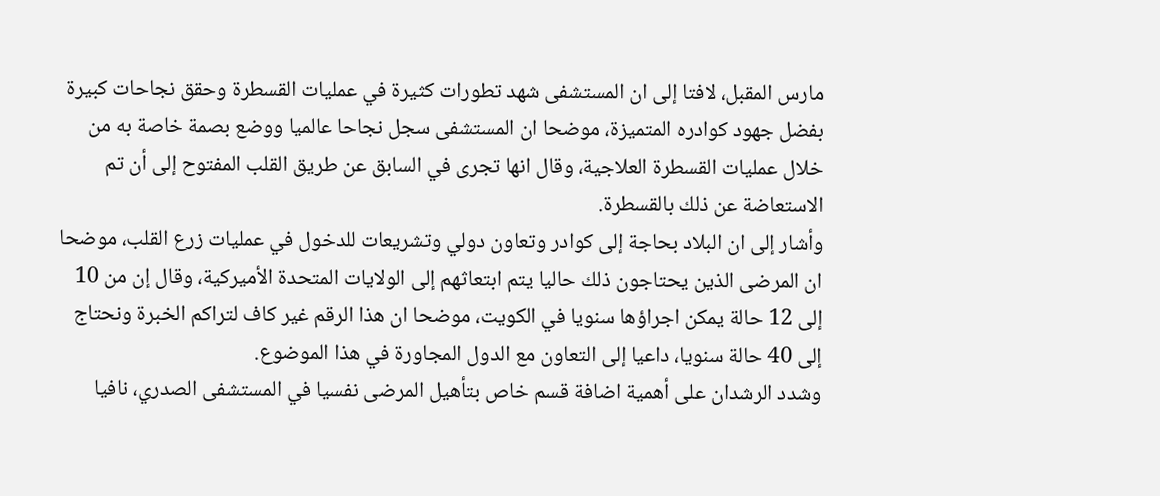مارس المقبل، لافتا إلى ان المستشفى شهد تطورات كثيرة في عمليات القسطرة وحقق نجاحات كبيرة بفضل جهود كوادره المتميزة، موضحا ان المستشفى سجل نجاحا عالميا ووضع بصمة خاصة به من خلال عمليات القسطرة العلاجية، وقال انها تجرى في السابق عن طريق القلب المفتوح إلى أن تم الاستعاضة عن ذلك بالقسطرة.
وأشار إلى ان البلاد بحاجة إلى كوادر وتعاون دولي وتشريعات للدخول في عمليات زرع القلب، موضحا ان المرضى الذين يحتاجون ذلك حاليا يتم ابتعاثهم إلى الولايات المتحدة الأميركية، وقال إن من 10 إلى 12 حالة يمكن اجراؤها سنويا في الكويت، موضحا ان هذا الرقم غير كاف لتراكم الخبرة ونحتاج إلى 40 حالة سنويا، داعيا إلى التعاون مع الدول المجاورة في هذا الموضوع.
وشدد الرشدان على أهمية اضافة قسم خاص بتأهيل المرضى نفسيا في المستشفى الصدري، نافيا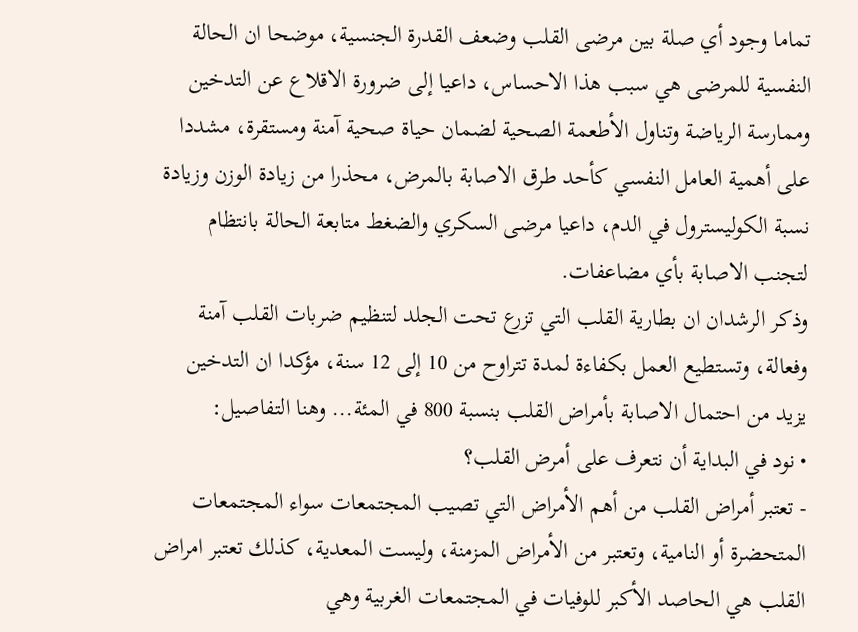تماما وجود أي صلة بين مرضى القلب وضعف القدرة الجنسية، موضحا ان الحالة النفسية للمرضى هي سبب هذا الاحساس، داعيا إلى ضرورة الاقلاع عن التدخين وممارسة الرياضة وتناول الأطعمة الصحية لضمان حياة صحية آمنة ومستقرة، مشددا على أهمية العامل النفسي كأحد طرق الاصابة بالمرض، محذرا من زيادة الوزن وزيادة نسبة الكوليسترول في الدم، داعيا مرضى السكري والضغط متابعة الحالة بانتظام لتجنب الاصابة بأي مضاعفات.
وذكر الرشدان ان بطارية القلب التي تزرع تحت الجلد لتنظيم ضربات القلب آمنة وفعالة، وتستطيع العمل بكفاءة لمدة تتراوح من 10 إلى 12 سنة، مؤكدا ان التدخين يزيد من احتمال الاصابة بأمراض القلب بنسبة 800 في المئة... وهنا التفاصيل:
• نود في البداية أن نتعرف على أمرض القلب؟
- تعتبر أمراض القلب من أهم الأمراض التي تصيب المجتمعات سواء المجتمعات المتحضرة أو النامية، وتعتبر من الأمراض المزمنة، وليست المعدية، كذلك تعتبر امراض القلب هي الحاصد الأكبر للوفيات في المجتمعات الغربية وهي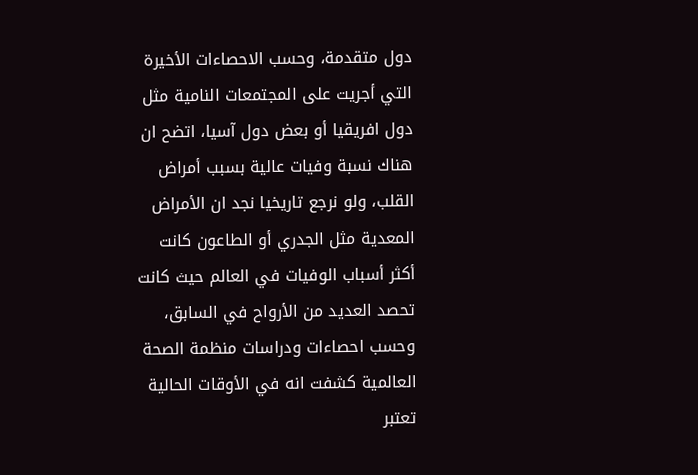دول متقدمة، وحسب الاحصاءات الأخيرة التي أجريت على المجتمعات النامية مثل دول افريقيا أو بعض دول آسيا، اتضح ان هناك نسبة وفيات عالية بسبب أمراض القلب، ولو نرجع تاريخيا نجد ان الأمراض المعدية مثل الجدري أو الطاعون كانت أكثر أسباب الوفيات في العالم حيث كانت تحصد العديد من الأرواح في السابق، وحسب احصاءات ودراسات منظمة الصحة العالمية كشفت انه في الأوقات الحالية تعتبر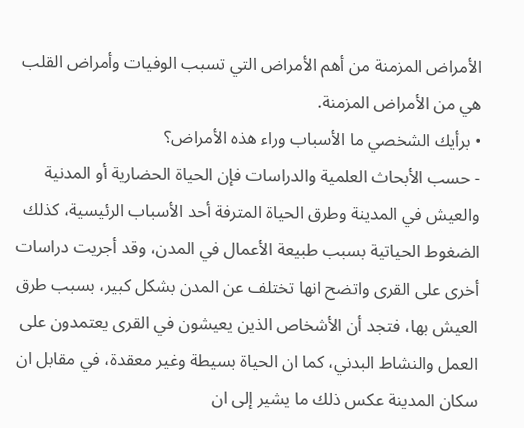الأمراض المزمنة من أهم الأمراض التي تسبب الوفيات وأمراض القلب هي من الأمراض المزمنة.
• برأيك الشخصي ما الأسباب وراء هذه الأمراض؟
- حسب الأبحاث العلمية والدراسات فإن الحياة الحضارية أو المدنية والعيش في المدينة وطرق الحياة المترفة أحد الأسباب الرئيسية، كذلك الضغوط الحياتية بسبب طبيعة الأعمال في المدن، وقد أجريت دراسات أخرى على القرى واتضح انها تختلف عن المدن بشكل كبير، بسبب طرق العيش بها، فتجد أن الأشخاص الذين يعيشون في القرى يعتمدون على العمل والنشاط البدني، كما ان الحياة بسيطة وغير معقدة، في مقابل ان سكان المدينة عكس ذلك ما يشير إلى ان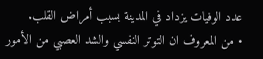عدد الوفيات يزداد في المدينة بسبب أمراض القلب.
• من المعروف ان التوتر النفسي والشد العصبي من الأمور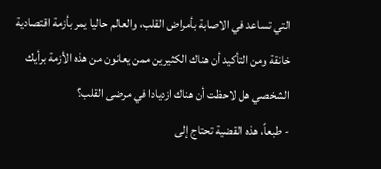التي تساعد في الاصابة بأمراض القلب، والعالم حاليا يمر بأزمة اقتصادية خانقة ومن التأكيد أن هناك الكثيرين ممن يعانون من هذه الأزمة برأيك الشخصي هل لاحظت أن هناك ازديادا في مرضى القلب؟
- طبعاً، هذه القضية تحتاج إلى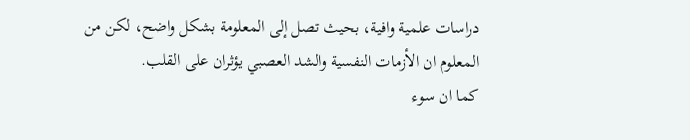دراسات علمية وافية، بحيث تصل إلى المعلومة بشكل واضح، لكن من المعلوم ان الأزمات النفسية والشد العصبي يؤثران على القلب.
كما ان سوء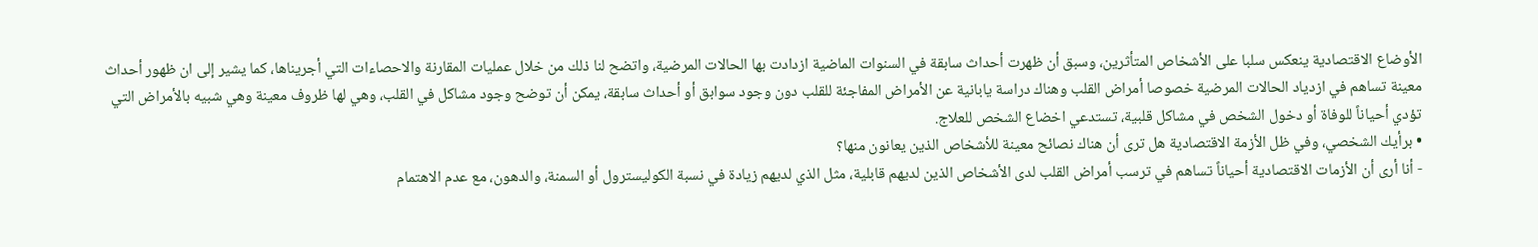الأوضاع الاقتصادية ينعكس سلبا على الأشخاص المتأثرين، وسبق أن ظهرت أحداث سابقة في السنوات الماضية ازدادت بها الحالات المرضية، واتضح لنا ذلك من خلال عمليات المقارنة والاحصاءات التي أجريناها، كما يشير إلى ان ظهور أحداث معينة تساهم في ازدياد الحالات المرضية خصوصا أمراض القلب وهناك دراسة يابانية عن الأمراض المفاجئة للقلب دون وجود سوابق أو أحداث سابقة، يمكن أن توضح وجود مشاكل في القلب، وهي لها ظروف معينة وهي شبيه بالأمراض التي تؤدي أحياناً للوفاة أو دخول الشخص في مشاكل قلبية، تستدعي اخضاع الشخص للعلاج.
• برأيك الشخصي، وفي ظل الأزمة الاقتصادية هل ترى أن هناك نصائح معينة للأشخاص الذين يعانون منها؟
- أنا أرى أن الأزمات الاقتصادية أحياناً تساهم في ترسب أمراض القلب لدى الأشخاص الذين لديهم قابلية، مثل الذي لديهم زيادة في نسبة الكوليسترول أو السمنة، والدهون، مع عدم الاهتمام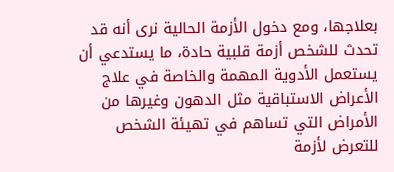بعلاجها، ومع دخول الأزمة الحالية نرى أنه قد تحدث للشخص أزمة قلبية حادة، ما يستدعي أن يستعمل الأدوية المهمة والخاصة في علاج الأعراض الاستباقية مثل الدهون وغيرها من الأمراض التي تساهم في تهيئة الشخص للتعرض لأزمة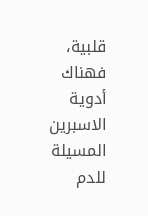قلبية، فهناك أدوية الاسبرين المسيلة للدم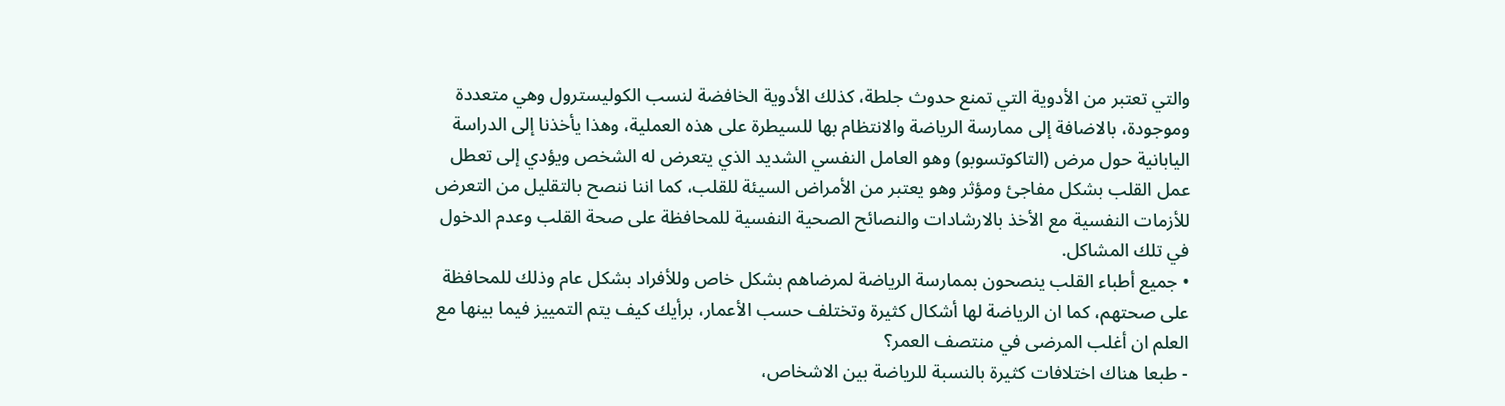والتي تعتبر من الأدوية التي تمنع حدوث جلطة، كذلك الأدوية الخافضة لنسب الكوليسترول وهي متعددة وموجودة، بالاضافة إلى ممارسة الرياضة والانتظام بها للسيطرة على هذه العملية، وهذا يأخذنا إلى الدراسة اليابانية حول مرض (التاكوتسوبو) وهو العامل النفسي الشديد الذي يتعرض له الشخص ويؤدي إلى تعطل عمل القلب بشكل مفاجئ ومؤثر وهو يعتبر من الأمراض السيئة للقلب، كما اننا ننصح بالتقليل من التعرض للأزمات النفسية مع الأخذ بالارشادات والنصائح الصحية النفسية للمحافظة على صحة القلب وعدم الدخول في تلك المشاكل.
• جميع أطباء القلب ينصحون بممارسة الرياضة لمرضاهم بشكل خاص وللأفراد بشكل عام وذلك للمحافظة على صحتهم، كما ان الرياضة لها أشكال كثيرة وتختلف حسب الأعمار، برأيك كيف يتم التمييز فيما بينها مع العلم ان أغلب المرضى في منتصف العمر؟
- طبعا هناك اختلافات كثيرة بالنسبة للرياضة بين الاشخاص،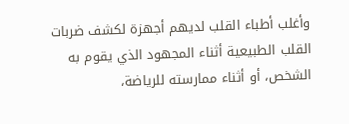وأغلب أطباء القلب لديهم أجهزة لكشف ضربات القلب الطبيعية أثناء المجهود الذي يقوم به الشخص، أو أثناء ممارسته للرياضة،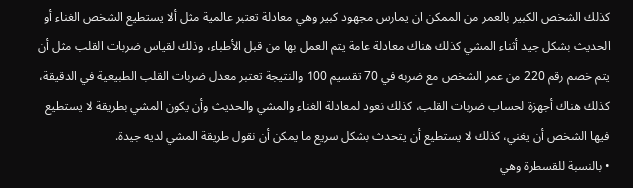كذلك الشخص الكبير بالعمر من الممكن ان يمارس مجهود كبير وهي معادلة تعتبر عالمية مثل ألا يستطيع الشخص الغناء أو الحديث بشكل جيد أثناء المشي كذلك هناك معادلة عامة يتم العمل بها من قبل الأطباء، وذلك لقياس ضربات القلب مثل أن يتم خصم رقم 220 من عمر الشخص مع ضربه في 70 تقسيم 100 والنتيجة تعتبر معدل ضربات القلب الطبيعية في الدقيقة، كذلك هناك أجهزة لحساب ضربات القلب، كذلك نعود لمعادلة الغناء والمشي والحديث وأن يكون المشي بطريقة لا يستطيع فيها الشخص أن يغني، كذلك لا يستطيع أن يتحدث بشكل سريع ما يمكن أن نقول طريقة المشي لديه جيدة.
• بالنسبة للقسطرة وهي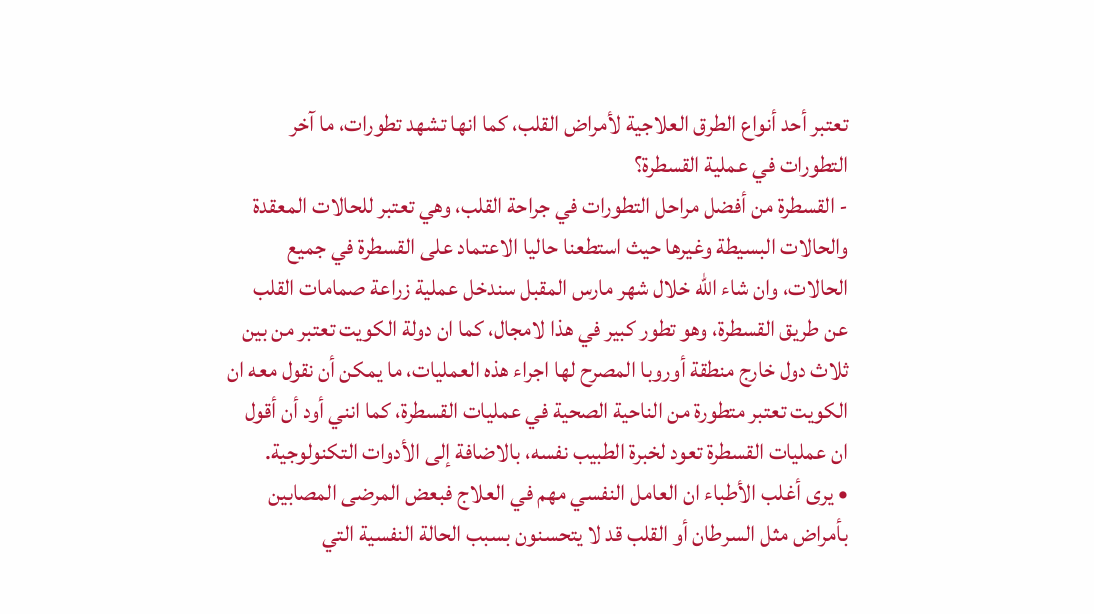تعتبر أحد أنواع الطرق العلاجية لأمراض القلب، كما انها تشهد تطورات، ما آخر التطورات في عملية القسطرة؟
- القسطرة من أفضل مراحل التطورات في جراحة القلب، وهي تعتبر للحالات المعقدة والحالات البسيطة وغيرها حيث استطعنا حاليا الاعتماد على القسطرة في جميع الحالات، وان شاء الله خلال شهر مارس المقبل سندخل عملية زراعة صمامات القلب عن طريق القسطرة، وهو تطور كبير في هذا لامجال، كما ان دولة الكويت تعتبر من بين ثلاث دول خارج منطقة أوروبا المصرح لها اجراء هذه العمليات، ما يمكن أن نقول معه ان الكويت تعتبر متطورة من الناحية الصحية في عمليات القسطرة، كما انني أود أن أقول ان عمليات القسطرة تعود لخبرة الطبيب نفسه، بالاضافة إلى الأدوات التكنولوجية.
• يرى أغلب الأطباء ان العامل النفسي مهم في العلاج فبعض المرضى المصابين بأمراض مثل السرطان أو القلب قد لا يتحسنون بسبب الحالة النفسية التي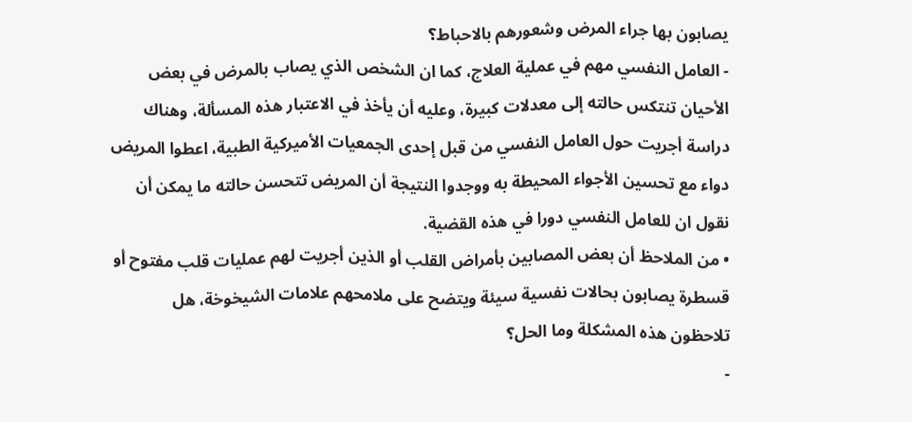يصابون بها جراء المرض وشعورهم بالاحباط؟
- العامل النفسي مهم في عملية العلاج، كما ان الشخص الذي يصاب بالمرض في بعض الأحيان تنتكس حالته إلى معدلات كبيرة، وعليه أن يأخذ في الاعتبار هذه المسألة، وهناك دراسة أجريت حول العامل النفسي من قبل إحدى الجمعيات الأميركية الطبية، اعطوا المريض دواء مع تحسين الأجواء المحيطة به ووجدوا النتيجة أن المريض تتحسن حالته ما يمكن أن نقول ان للعامل النفسي دورا في هذه القضية.
• من الملاحظ أن بعض المصابين بأمراض القلب أو الذين أجريت لهم عمليات قلب مفتوح أو قسطرة يصابون بحالات نفسية سيئة ويتضح على ملامحهم علامات الشيخوخة، هل تلاحظون هذه المشكلة وما الحل؟
-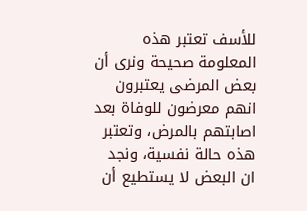للأسف تعتبر هذه المعلومة صحيحة ونرى أن بعض المرضى يعتبرون انهم معرضون للوفاة بعد اصابتهم بالمرض، وتعتبر هذه حالة نفسية، ونجد ان البعض لا يستطيع أن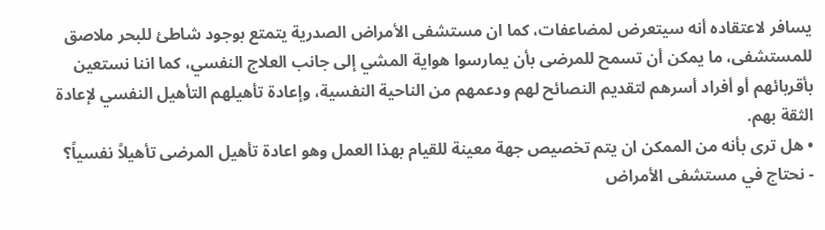يسافر لاعتقاده أنه سيتعرض لمضاعفات، كما ان مستشفى الأمراض الصدرية يتمتع بوجود شاطئ للبحر ملاصق للمستشفى، ما يمكن أن تسمح للمرضى بأن يمارسوا هواية المشي إلى جانب العلاج النفسي، كما اننا نستعين بأقربائهم أو أفراد أسرهم لتقديم النصائح لهم ودعمهم من الناحية النفسية، وإعادة تأهيلهم التأهيل النفسي لإعادة الثقة بهم.
• هل ترى بأنه من الممكن ان يتم تخصيص جهة معينة للقيام بهذا العمل وهو اعادة تأهيل المرضى تأهيلاً نفسياً؟
- نحتاج في مستشفى الأمراض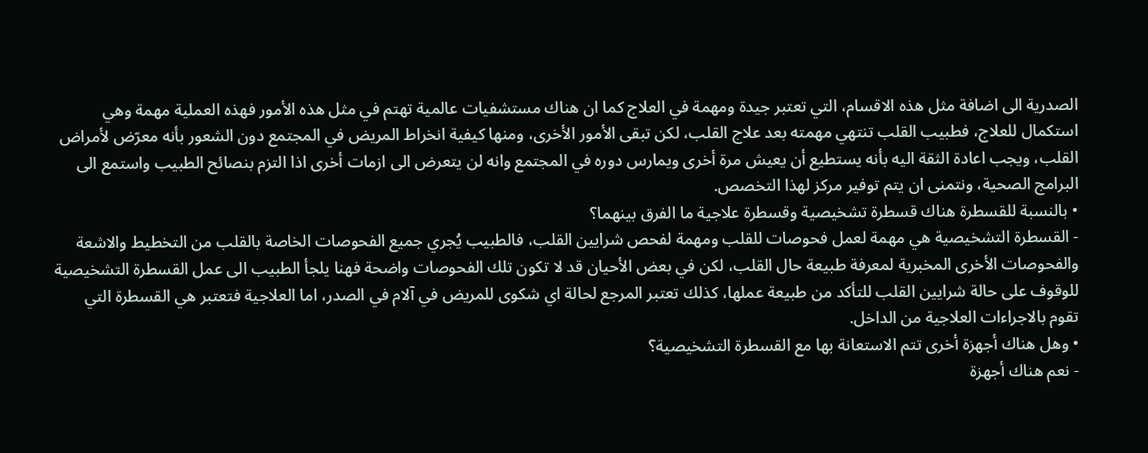الصدرية الى اضافة مثل هذه الاقسام، التي تعتبر جيدة ومهمة في العلاج كما ان هناك مستشفيات عالمية تهتم في مثل هذه الأمور فهذه العملية مهمة وهي استكمال للعلاج، فطبيب القلب تنتهي مهمته بعد علاج القلب، لكن تبقى الأمور الأخرى، ومنها كيفية انخراط المريض في المجتمع دون الشعور بأنه معرّض لأمراض القلب، ويجب اعادة الثقة اليه بأنه يستطيع أن يعيش مرة أخرى ويمارس دوره في المجتمع وانه لن يتعرض الى ازمات أخرى اذا التزم بنصائح الطبيب واستمع الى البرامج الصحية، ونتمنى ان يتم توفير مركز لهذا التخصص.
• بالنسبة للقسطرة هناك قسطرة تشخيصية وقسطرة علاجية ما الفرق بينهما؟
- القسطرة التشخيصية هي مهمة لعمل فحوصات للقلب ومهمة لفحص شرايين القلب، فالطبيب يُجري جميع الفحوصات الخاصة بالقلب من التخطيط والاشعة والفحوصات الأخرى المخبرية لمعرفة طبيعة حال القلب، لكن في بعض الأحيان قد لا تكون تلك الفحوصات واضحة فهنا يلجأ الطبيب الى عمل القسطرة التشخيصية للوقوف على حالة شرايين القلب للتأكد من طبيعة عملها، كذلك تعتبر المرجع لحالة اي شكوى للمريض في آلام في الصدر، اما العلاجية فتعتبر هي القسطرة التي تقوم بالاجراءات العلاجية من الداخل.
• وهل هناك أجهزة أخرى تتم الاستعانة بها مع القسطرة التشخيصية؟
- نعم هناك أجهزة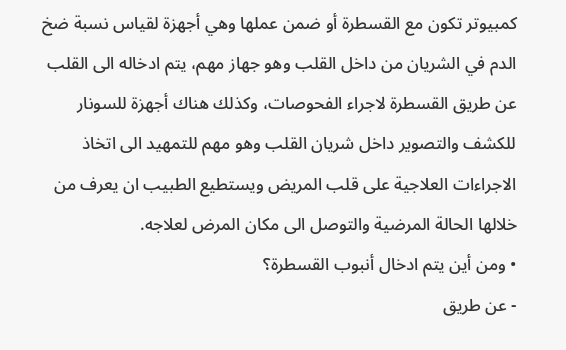كمبيوتر تكون مع القسطرة أو ضمن عملها وهي أجهزة لقياس نسبة ضخ الدم في الشريان من داخل القلب وهو جهاز مهم، يتم ادخاله الى القلب عن طريق القسطرة لاجراء الفحوصات، وكذلك هناك أجهزة للسونار للكشف والتصوير داخل شريان القلب وهو مهم للتمهيد الى اتخاذ الاجراءات العلاجية على قلب المريض ويستطيع الطبيب ان يعرف من خلالها الحالة المرضية والتوصل الى مكان المرض لعلاجه.
• ومن أين يتم ادخال أنبوب القسطرة؟
- عن طريق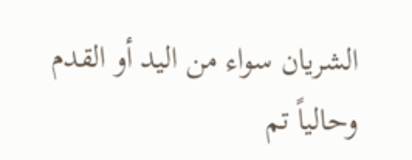الشريان سواء من اليد أو القدم وحالياً تم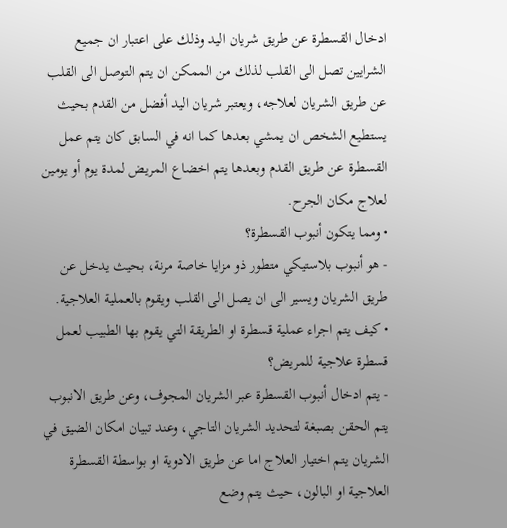ادخال القسطرة عن طريق شريان اليد وذلك على اعتبار ان جميع الشرايين تصل الى القلب لذلك من الممكن ان يتم التوصل الى القلب عن طريق الشريان لعلاجه، ويعتبر شريان اليد أفضل من القدم بحيث يستطيع الشخص ان يمشي بعدها كما انه في السابق كان يتم عمل القسطرة عن طريق القدم وبعدها يتم اخضاع المريض لمدة يوم أو يومين لعلاج مكان الجرح.
• ومما يتكون أنبوب القسطرة؟
- هو أنبوب بلاستيكي متطور ذو مزايا خاصة مرنة، بحيث يدخل عن طريق الشريان ويسير الى ان يصل الى القلب ويقوم بالعملية العلاجية.
• كيف يتم اجراء عملية قسطرة او الطريقة التي يقوم بها الطبيب لعمل قسطرة علاجية للمريض؟
- يتم ادخال أنبوب القسطرة عبر الشريان المجوف، وعن طريق الانبوب يتم الحقن بصبغة لتحديد الشريان التاجي، وعند تبيان امكان الضيق في الشريان يتم اختيار العلاج اما عن طريق الادوية او بواسطة القسطرة العلاجية او البالون، حيث يتم وضع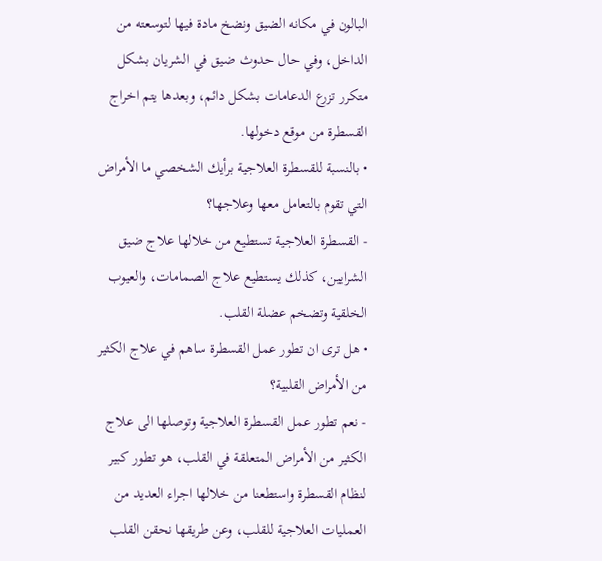البالون في مكانه الضيق ونضخ مادة فيها لتوسعته من الداخل، وفي حال حدوث ضيق في الشريان بشكل متكرر تزرع الدعامات بشكل دائم، وبعدها يتم اخراج القسطرة من موقع دخولها.
• بالنسبة للقسطرة العلاجية برأيك الشخصي ما الأمراض التي تقوم بالتعامل معها وعلاجها؟
- القسطرة العلاجية تستطيع من خلالها علاج ضيق الشرايين، كذلك يستطيع علاج الصمامات، والعيوب الخلقية وتضخم عضلة القلب.
• هل ترى ان تطور عمل القسطرة ساهم في علاج الكثير من الأمراض القلبية؟
- نعم تطور عمل القسطرة العلاجية وتوصلها الى علاج الكثير من الأمراض المتعلقة في القلب، هو تطور كبير لنظام القسطرة واستطعنا من خلالها اجراء العديد من العمليات العلاجية للقلب، وعن طريقها نحقن القلب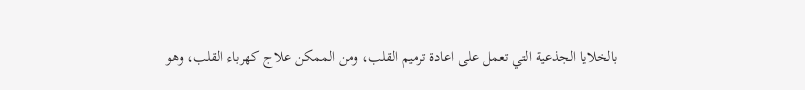بالخلايا الجذعية التي تعمل على اعادة ترميم القلب، ومن الممكن علاج كهرباء القلب، وهو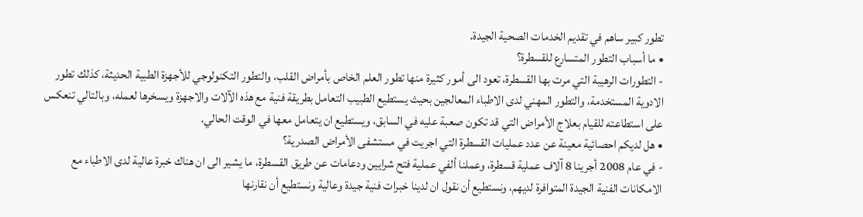تطور كبير ساهم في تقديم الخدمات الصحية الجيدة.
• ما أسباب التطور المتسارع للقسطرة؟
- التطورات الرهيبة التي مرت بها القسطرة، تعود الى أمور كثيرة منها تطور العلم الخاص بأمراض القلب، والتطور التكنولوجي للأجهزة الطبية الحديثة، كذلك تطور الادوية المستخدمة، والتطور المهني لدى الاطباء المعالجين بحيث يستطيع الطبيب التعامل بطريقة فنية مع هذه الآلات والاجهزة ويسخرها لعمله، وبالتالي تنعكس على استطاعته للقيام بعلاج الأمراض التي قد تكون صعبة عليه في السابق، ويستطيع ان يتعامل معها في الوقت الحالي.
• هل لديكم احصائية معينة عن عدد عمليات القسطرة التي اجريت في مستشفى الأمراض الصدرية؟
- في عام 2008 أجرينا 8 آلاف عملية قسطرة، وعملنا ألفي عملية فتح شرايين ودعامات عن طريق القسطرة، ما يشير الى ان هناك خبرة عالية لدى الاطباء مع الامكانات الفنية الجيدة المتوافرة لديهم، ونستطيع أن نقول ان لدينا خبرات فنية جيدة وعالية ونستطيع أن نقارنها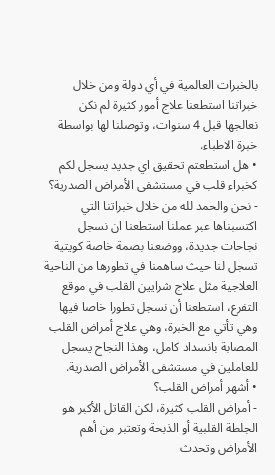بالخبرات العالمية في أي دولة ومن خلال خبراتنا استطعنا علاج أمور كثيرة لم نكن نعالجها قبل 4 سنوات، وتوصلنا لها بواسطة خبرة الاطباء.
• هل استطعتم تحقيق اي جديد يسجل لكم كخبراء قلب في مستشفى الأمراض الصدرية؟
- نحن والحمد لله من خلال خبراتنا التي اكتسبناها عبر عملنا استطعنا ان نسجل نجاحات جديدة، ووضعنا بصمة خاصة كويتية تسجل لنا حيث ساهمنا في تطورها من الناحية العلاجية مثل علاج شرايين القلب في موقع التفرع، استطعنا أن نسجل تطورا خاصا فيها وهي تأتي مع الخبرة، وهي علاج أمراض القلب المصابة بانسداد كامل، وهذا النجاح يسجل للعاملين في مستشفى الأمراض الصدرية.
• أشهر أمراض القلب؟
- أمراض القلب كثيرة، لكن القاتل الأكبر هو الجلطة القلبية أو الذبحة وتعتبر من أهم الأمراض وتحدث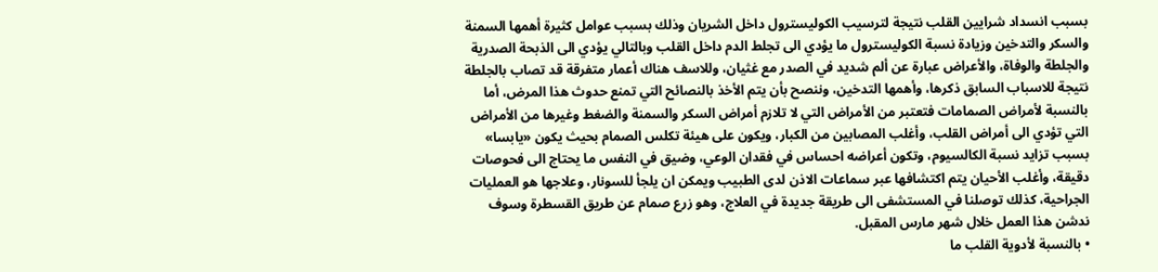بسبب انسداد شرايين القلب نتيجة لترسيب الكوليسترول داخل الشريان وذلك بسبب عوامل كثيرة أهمها السمنة والسكر والتدخين وزيادة نسبة الكوليسترول ما يؤدي الى تجلط الدم داخل القلب وبالتالي يؤدي الى الذبحة الصدرية والجلطة والوفاة، والأعراض عبارة عن ألم شديد في الصدر مع غثيان، وللاسف هناك أعمار متفرقة قد تصاب بالجلطة نتيجة للاسباب السابق ذكرها، وأهمها التدخين، وننصح بأن يتم الأخذ بالنصائح التي تمنع حدوث هذا المرض، أما بالنسبة لأمراض الصمامات فتعتبر من الأمراض التي لا تلازم أمراض السكر والسمنة والضغط وغيرها من الأمراض التي تؤدي الى أمراض القلب، وأغلب المصابين من الكبار، ويكون على هيئة تكلس الصمام بحيث يكون «يابسا» بسبب تزايد نسبة الكالسيوم، وتكون أعراضه احساس في فقدان الوعي، وضيق في النفس ما يحتاج الى فحوصات دقيقة، وأغلب الأحيان يتم اكتشافها عبر سماعات الاذن لدى الطبيب ويمكن ان يلجأ للسونار، وعلاجها هو العمليات الجراحية، كذلك توصلنا في المستشفى الى طريقة جديدة في العلاج، وهو زرع صمام عن طريق القسطرة وسوف ندشن هذا العمل خلال شهر مارس المقبل.
• بالنسبة لأدوية القلب ما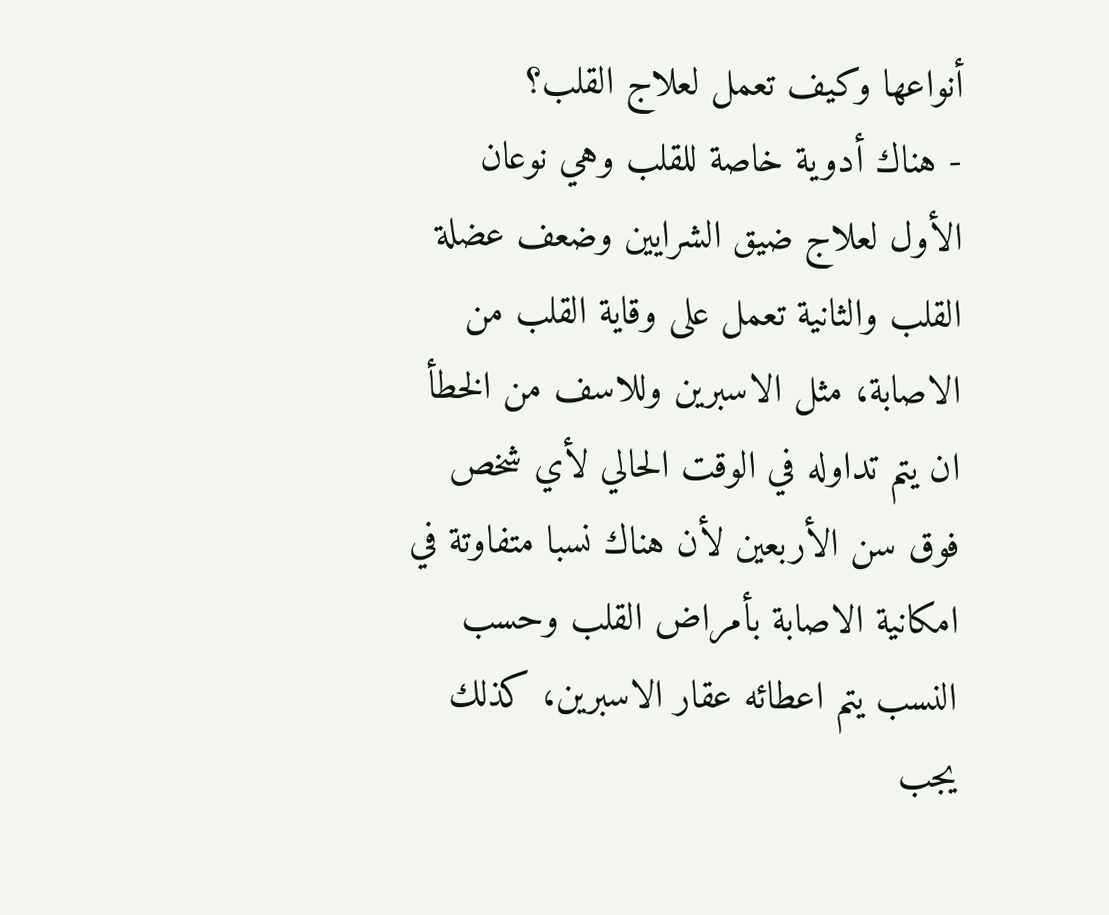أنواعها وكيف تعمل لعلاج القلب؟
- هناك أدوية خاصة للقلب وهي نوعان الأول لعلاج ضيق الشرايين وضعف عضلة القلب والثانية تعمل على وقاية القلب من الاصابة، مثل الاسبرين وللاسف من الخطأ ان يتم تداوله في الوقت الحالي لأي شخص فوق سن الأربعين لأن هناك نسبا متفاوتة في امكانية الاصابة بأمراض القلب وحسب النسب يتم اعطائه عقار الاسبرين، كذلك يجب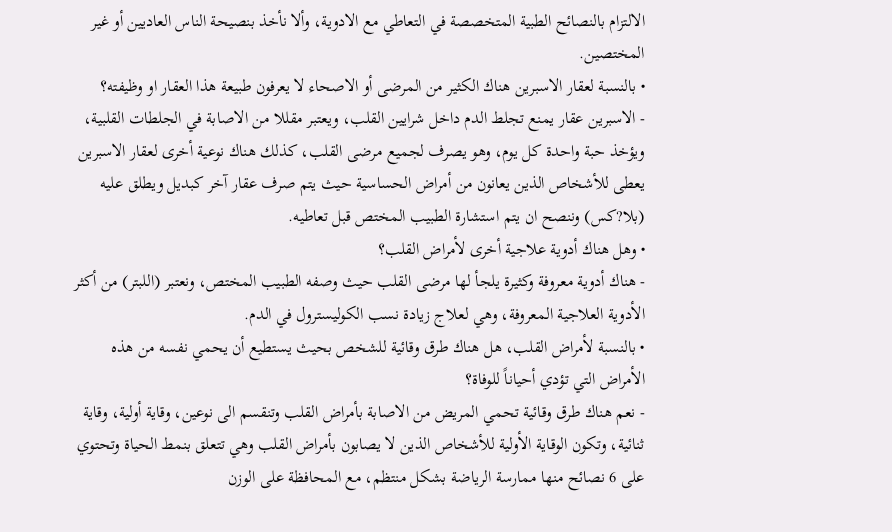الالتزام بالنصائح الطبية المتخصصة في التعاطي مع الادوية، وألا نأخذ بنصيحة الناس العاديين أو غير المختصين.
• بالنسبة لعقار الاسبرين هناك الكثير من المرضى أو الاصحاء لا يعرفون طبيعة هذا العقار او وظيفته؟
- الاسبرين عقار يمنع تجلط الدم داخل شرايين القلب، ويعتبر مقللا من الاصابة في الجلطات القلبية، ويؤخذ حبة واحدة كل يوم، وهو يصرف لجميع مرضى القلب، كذلك هناك نوعية أخرى لعقار الاسبرين يعطى للأشخاص الذين يعانون من أمراض الحساسية حيث يتم صرف عقار آخر كبديل ويطلق عليه (بلا?كس) وننصح ان يتم استشارة الطبيب المختص قبل تعاطيه.
• وهل هناك أدوية علاجية أخرى لأمراض القلب؟
- هناك أدوية معروفة وكثيرة يلجأ لها مرضى القلب حيث وصفه الطبيب المختص، ونعتبر (اللبتر) من أكثر الأدوية العلاجية المعروفة، وهي لعلاج زيادة نسب الكوليسترول في الدم.
• بالنسبة لأمراض القلب، هل هناك طرق وقائية للشخص بحيث يستطيع أن يحمي نفسه من هذه الأمراض التي تؤدي أحياناً للوفاة؟
- نعم هناك طرق وقائية تحمي المريض من الاصابة بأمراض القلب وتنقسم الى نوعين، وقاية أولية، وقاية ثنائية، وتكون الوقاية الأولية للأشخاص الذين لا يصابون بأمراض القلب وهي تتعلق بنمط الحياة وتحتوي على 6 نصائح منها ممارسة الرياضة بشكل منتظم، مع المحافظة على الوزن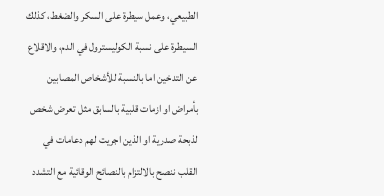الطبيعي، وعمل سيطرة على السكر والضغط، كذلك السيطرة على نسبة الكوليسترول في الدم، والاقلاع عن التدخين اما بالنسبة للأشخاص المصابين بأمراض او ازمات قلبية بالسابق مثل تعرض شخص لذبحة صدرية او الذين اجريت لهم دعامات في القلب ننصح بالالتزام بالنصائح الوقائية مع التشدد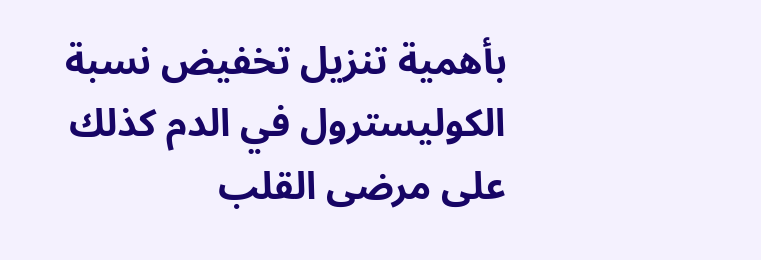بأهمية تنزيل تخفيض نسبة الكوليسترول في الدم كذلك على مرضى القلب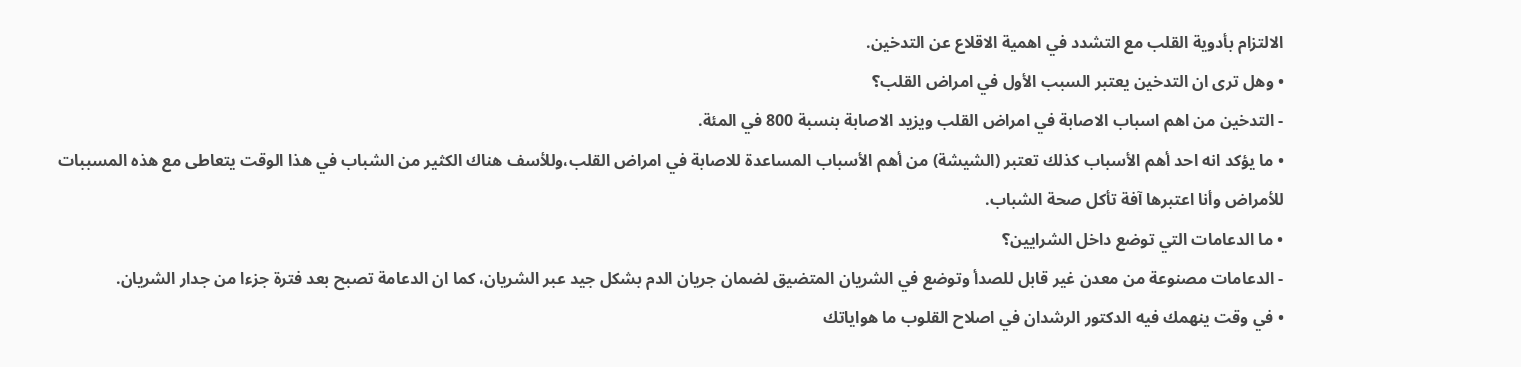الالتزام بأدوية القلب مع التشدد في اهمية الاقلاع عن التدخين.
• وهل ترى ان التدخين يعتبر السبب الأول في امراض القلب؟
- التدخين من اهم اسباب الاصابة في امراض القلب ويزيد الاصابة بنسبة 800 في المئة.
• ما يؤكد انه احد أهم الأسباب كذلك تعتبر (الشيشة) من أهم الأسباب المساعدة للاصابة في امراض القلب،وللأسف هناك الكثير من الشباب في هذا الوقت يتعاطى مع هذه المسببات للأمراض وأنا اعتبرها آفة تأكل صحة الشباب.
• ما الدعامات التي توضع داخل الشرايين؟
- الدعامات مصنوعة من معدن غير قابل للصدأ وتوضع في الشريان المتضيق لضمان جريان الدم بشكل جيد عبر الشريان، كما ان الدعامة تصبح بعد فترة جزءا من جدار الشريان.
• في وقت ينهمك فيه الدكتور الرشدان في اصلاح القلوب ما هواياتك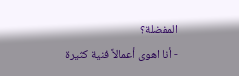المفضلة؟
- أنا اهوى أعمالاً فنية كثيرة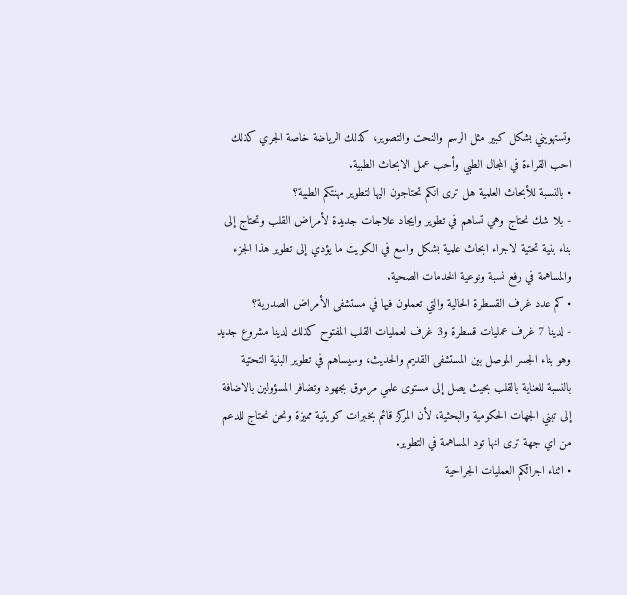وتستهويني بشكل كبير مثل الرسم والنحت والتصوير، كذلك الرياضة خاصة الجري كذلك احب القراءة في المجال الطبي وأحب عمل الابحاث الطبية.
• بالنسبة للأبحاث العلمية هل ترى انكم تحتاجون اليها لتطوير مهنتكم الطبية؟
- بلا شك نحتاج وهي تساهم في تطوير وايجاد علاجات جديدة لأمراض القلب وتحتاج إلى بناء بنية تحتية لاجراء ابحاث علمية بشكل واسع في الكويت ما يؤدي إلى تطوير هذا الجزء والمساهمة في رفع نسبة ونوعية الخدمات الصحية.
• كم عدد غرف القسطرة الحالية والتي تعملون فيها في مستشفى الأمراض الصدرية؟
- لدينا 7 غرف عمليات قسطرة و3 غرف لعمليات القلب المفتوح كذلك لدينا مشروع جديد وهو بناء الجسر الموصل بين المستشفى القديم والحديث، وسيساهم في تطوير البنية التحتية بالنسبة للعناية بالقلب بحيث يصل إلى مستوى علمي مرموق بجهود وتضافر المسؤولين بالاضافة إلى تبني الجهات الحكومية والبحثية، لأن المركز قائم بخبرات كويتية مميزة ونحن نحتاج للدعم من اي جهة ترى انها تود المساهمة في التطوير.
• اثناء اجرائكم العمليات الجراحية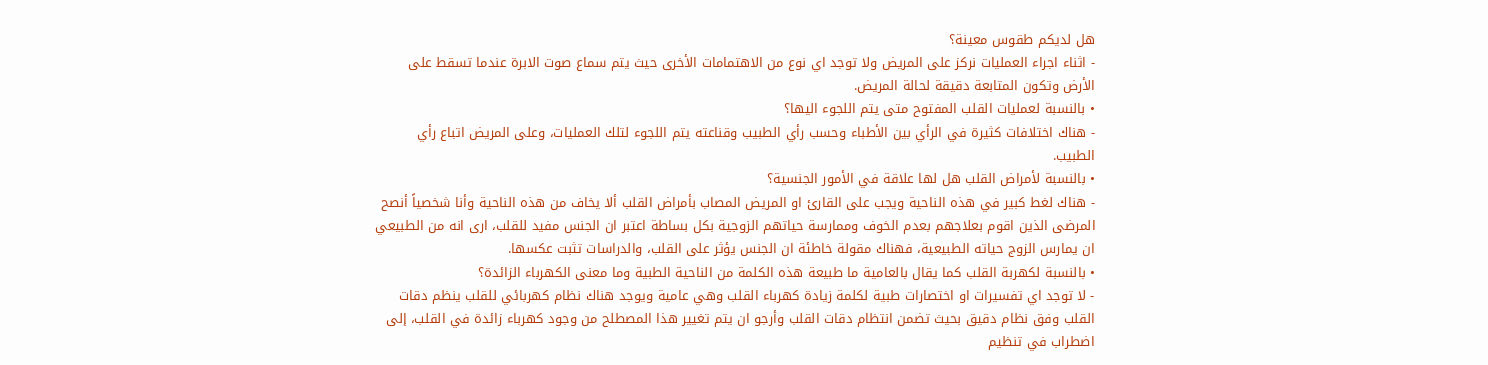هل لديكم طقوس معينة؟
- اثناء اجراء العمليات نركز على المريض ولا توجد اي نوع من الاهتمامات الأخرى حيث يتم سماع صوت الابرة عندما تسقط على الأرض وتكون المتابعة دقيقة لحالة المريض.
• بالنسبة لعمليات القلب المفتوح متى يتم اللجوء اليها؟
- هناك اختلافات كثيرة في الرأي بين الأطباء وحسب رأي الطبيب وقناعته يتم اللجوء لتلك العمليات، وعلى المريض اتباع رأي الطبيب.
• بالنسبة لأمراض القلب هل لها علاقة في الأمور الجنسية؟
- هناك لغط كبير في هذه الناحية ويجب على القارئ او المريض المصاب بأمراض القلب ألا يخاف من هذه الناحية وأنا شخصياً أنصح المرضى الذين اقوم بعلاجهم بعدم الخوف وممارسة حياتهم الزوجية بكل بساطة اعتبر ان الجنس مفيد للقلب، ارى انه من الطبيعي ان يمارس الزوج حياته الطبيعية، فهناك مقولة خاطئة ان الجنس يؤثر على القلب، والدراسات تثبت عكسها.
• بالنسبة لكهربة القلب كما يقال بالعامية ما طبيعة هذه الكلمة من الناحية الطبية وما معنى الكهرباء الزائدة؟
- لا توجد اي تفسيرات او اختصارات طبية لكلمة زيادة كهرباء القلب وهي عامية ويوجد هناك نظام كهربائي للقلب ينظم دقات القلب وفق نظام دقيق بحيث تضمن انتظام دقات القلب وأرجو ان يتم تغيير هذا المصطلح من وجود كهرباء زائدة في القلب، إلى اضطراب في تنظيم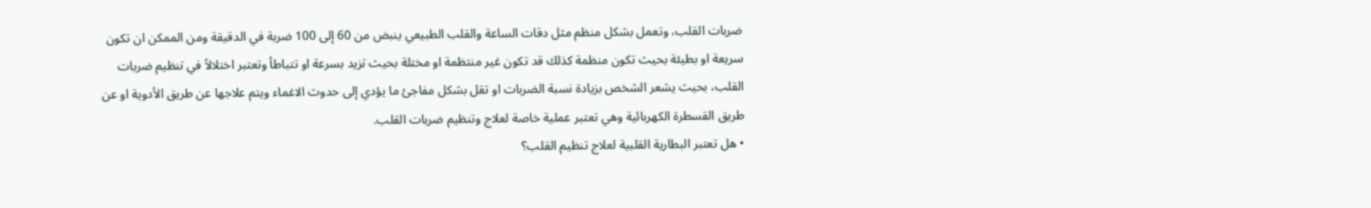ضربات القلب، وتعمل بشكل منظم مثل دقات الساعة والقلب الطبيعي ينبض من 60 إلى 100 ضربة في الدقيقة ومن الممكن ان تكون سريعة او بطيئة بحيث تكون منظمة كذلك قد تكون غير منتظمة او مختلة بحيث تزيد بسرعة او تتباطأ وتعتبر اختلالاً في تنظيم ضربات القلب، بحيث يشعر الشخص بزيادة نسبة الضربات او تقل بشكل مفاجئ ما يؤدي إلى حدوث الاغماء ويتم علاجها عن طريق الأدوية او عن طريق القسطرة الكهربائية وهي تعتبر عملية خاصة لعلاج وتنظيم ضربات القلب.
• هل تعتبر البطارية القلبية لعلاج تنظيم القلب؟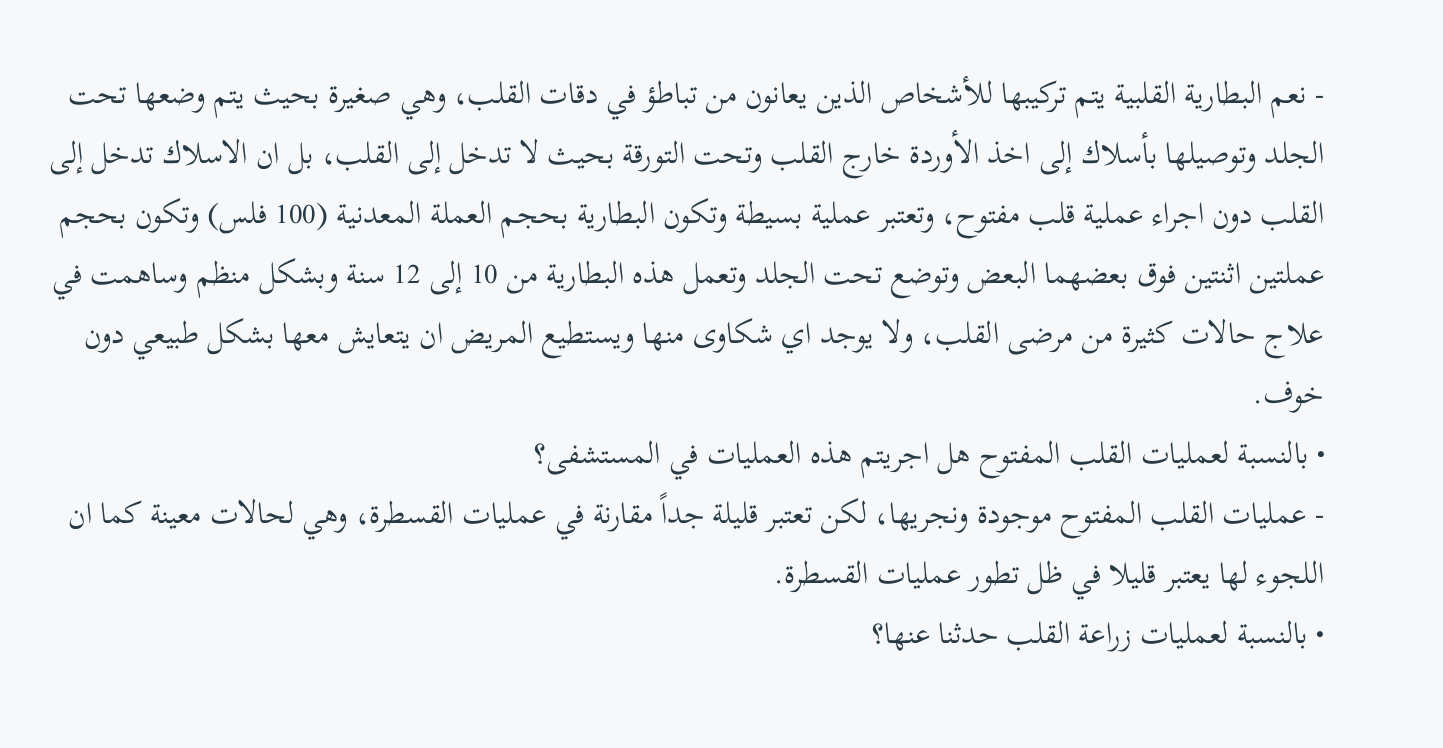- نعم البطارية القلبية يتم تركيبها للأشخاص الذين يعانون من تباطؤ في دقات القلب، وهي صغيرة بحيث يتم وضعها تحت الجلد وتوصيلها بأسلاك إلى اخذ الأوردة خارج القلب وتحت التورقة بحيث لا تدخل إلى القلب، بل ان الاسلاك تدخل إلى القلب دون اجراء عملية قلب مفتوح، وتعتبر عملية بسيطة وتكون البطارية بحجم العملة المعدنية (100 فلس) وتكون بحجم عملتين اثنتين فوق بعضهما البعض وتوضع تحت الجلد وتعمل هذه البطارية من 10 إلى 12 سنة وبشكل منظم وساهمت في علاج حالات كثيرة من مرضى القلب، ولا يوجد اي شكاوى منها ويستطيع المريض ان يتعايش معها بشكل طبيعي دون خوف.
• بالنسبة لعمليات القلب المفتوح هل اجريتم هذه العمليات في المستشفى؟
- عمليات القلب المفتوح موجودة ونجريها، لكن تعتبر قليلة جداً مقارنة في عمليات القسطرة، وهي لحالات معينة كما ان اللجوء لها يعتبر قليلا في ظل تطور عمليات القسطرة.
• بالنسبة لعمليات زراعة القلب حدثنا عنها؟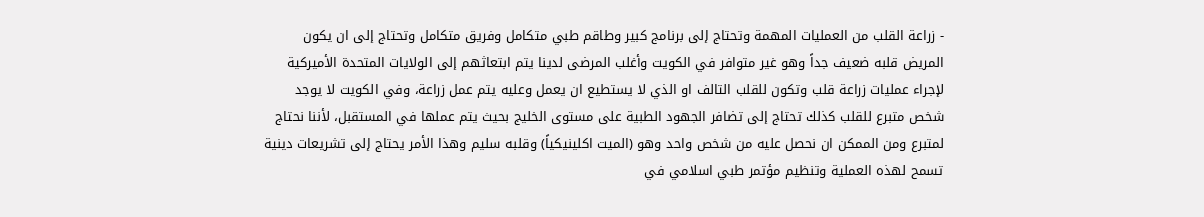- زراعة القلب من العمليات المهمة وتحتاج إلى برنامج كبير وطاقم طبي متكامل وفريق متكامل وتحتاج إلى ان يكون المريض قلبه ضعيف جداً وهو غير متوافر في الكويت وأغلب المرضى لدينا يتم ابتعاثهم إلى الولايات المتحدة الأميركية لإجراء عمليات زراعة قلب وتكون للقلب التالف او الذي لا يستطيع ان يعمل وعليه يتم عمل زراعة، وفي الكويت لا يوجد شخص متبرع للقلب كذلك تحتاج إلى تضافر الجهود الطبية على مستوى الخليج بحيث يتم عملها في المستقبل، لأننا نحتاج لمتبرع ومن الممكن ان نحصل عليه من شخص واحد وهو (الميت اكلينيكياً) وقلبه سليم وهذا الأمر يحتاج إلى تشريعات دينية تسمح لهذه العملية وتنظيم مؤتمر طبي اسلامي في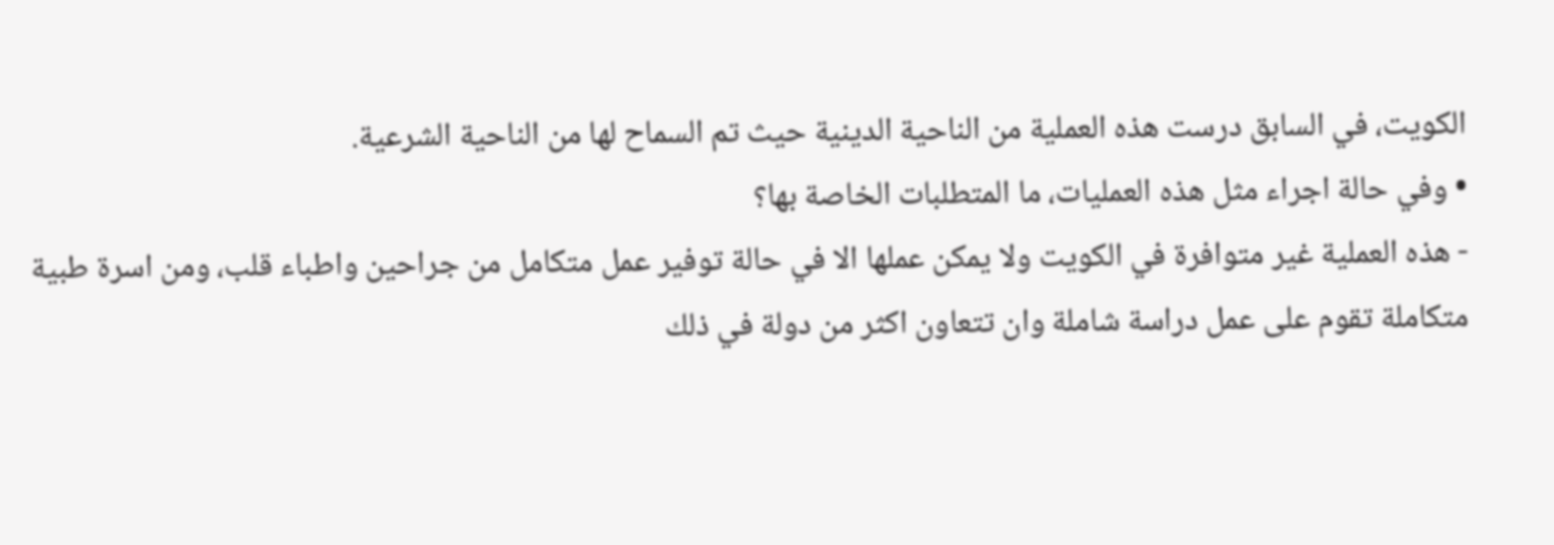الكويت، في السابق درست هذه العملية من الناحية الدينية حيث تم السماح لها من الناحية الشرعية.
• وفي حالة اجراء مثل هذه العمليات، ما المتطلبات الخاصة بها؟
- هذه العملية غير متوافرة في الكويت ولا يمكن عملها الا في حالة توفير عمل متكامل من جراحين واطباء قلب، ومن اسرة طبية متكاملة تقوم على عمل دراسة شاملة وان تتعاون اكثر من دولة في ذلك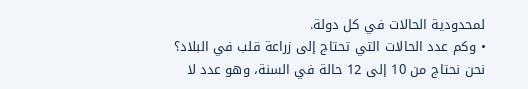لمحدودية الحالات في كل دولة.
• وكم عدد الحالات التي تحتاج إلى زراعة قلب في البلاد؟
نحن نحتاج من 10 إلى 12 حالة في السنة، وهو عدد لا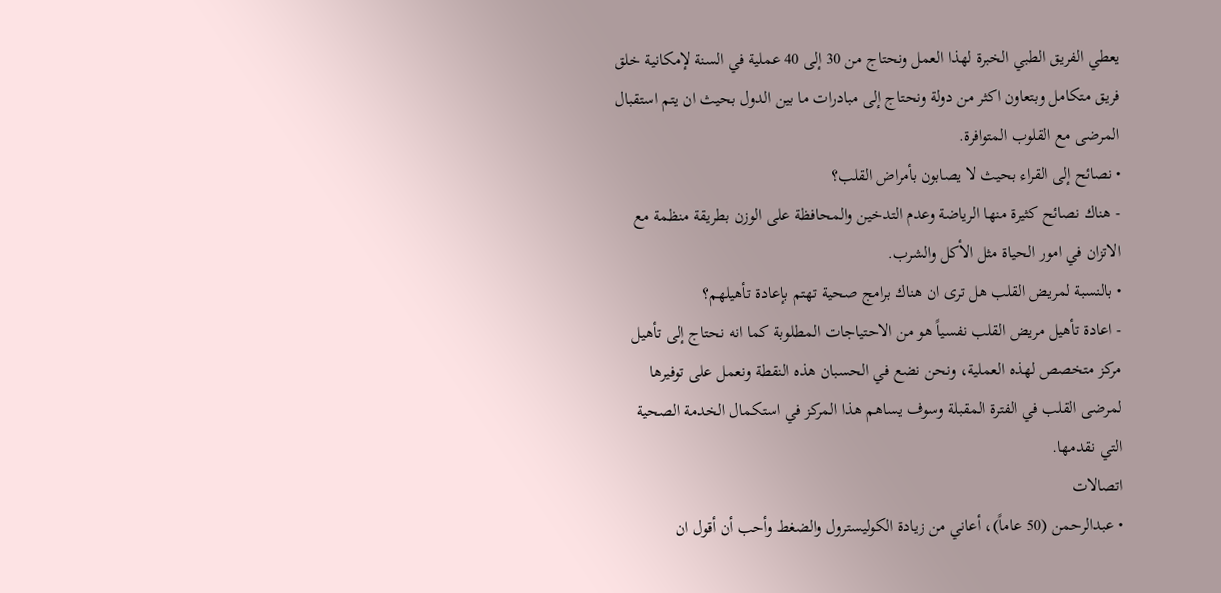يعطي الفريق الطبي الخبرة لهذا العمل ونحتاج من 30 إلى 40 عملية في السنة لإمكانية خلق فريق متكامل وبتعاون اكثر من دولة ونحتاج إلى مبادرات ما بين الدول بحيث ان يتم استقبال المرضى مع القلوب المتوافرة.
• نصائح إلى القراء بحيث لا يصابون بأمراض القلب؟
- هناك نصائح كثيرة منها الرياضة وعدم التدخين والمحافظة على الوزن بطريقة منظمة مع الاتزان في امور الحياة مثل الأكل والشرب.
• بالنسبة لمريض القلب هل ترى ان هناك برامج صحية تهتم بإعادة تأهيلهم؟
- اعادة تأهيل مريض القلب نفسياً هو من الاحتياجات المطلوبة كما انه نحتاج إلى تأهيل مركز متخصص لهذه العملية، ونحن نضع في الحسبان هذه النقطة ونعمل على توفيرها لمرضى القلب في الفترة المقبلة وسوف يساهم هذا المركز في استكمال الخدمة الصحية التي نقدمها.
اتصالات
• عبدالرحمن (50 عاماً)، أعاني من زيادة الكوليسترول والضغط وأحب أن أقول ان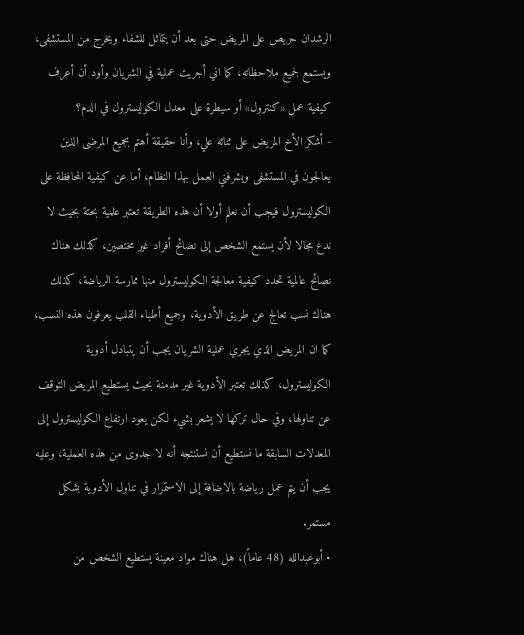الرشدان حريص على المريض حتى بعد أن يتماثل للشفاء ويخرج من المستشفى، ويستمع لجميع ملاحظاته، كما اني أجريت عملية في الشريان وأود أن أعرف كيفية عمل «كنترول» أو سيطرة على معدل الكوليسترول في الدم؟
- أشكر الأخ المريض على ثنائه علي، وأنا حقيقة أهتم بجميع المرضى الذين يعالجون في المستشفى ويشرفني العمل بهذا النظام، أما عن كيفية المحافظة على الكوليسترول فيجب أن نعلم أولا أن هذه الطريقة تعتبر علمية بحتة بحيث لا ندع مجالا لأن يستمع الشخص إلى نصائح أفراد غير مختصين، كذلك هناك نصائح عالمية تحدد كيفية معالجة الكوليسترول منها ممارسة الرياضة، كذلك هناك نسب تعالج عن طريق الأدوية، وجميع أطباء القلب يعرفون هذه النسب، كما ان المريض الذي يجري عملية الشريان يجب أن يتبادل أدوية الكوليسترول، كذلك تعتبر الأدوية غير مدمنة بحيث يستطيع المريض التوقف عن تناولها، وفي حال تركها لا يشعر بشيء لكن يعود ارتفاع الكوليسترول إلى المعدلات السابقة ما نستطيع أن نستنتجه أنه لا جدوى من هذه العملية، وعليه يجب أن يتم عمل رياضة بالاضافة إلى الاستمرار في تناول الأدوية بشكل مستمر.
• أبوعبدالله (48 عاماً)، هل هناك مواد معينة يستطيع الشخص من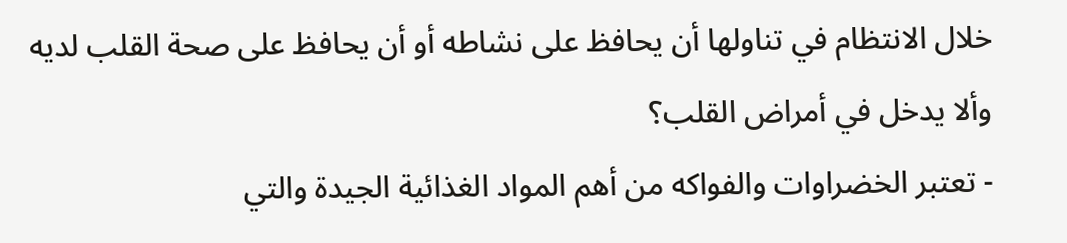خلال الانتظام في تناولها أن يحافظ على نشاطه أو أن يحافظ على صحة القلب لديه وألا يدخل في أمراض القلب؟
- تعتبر الخضراوات والفواكه من أهم المواد الغذائية الجيدة والتي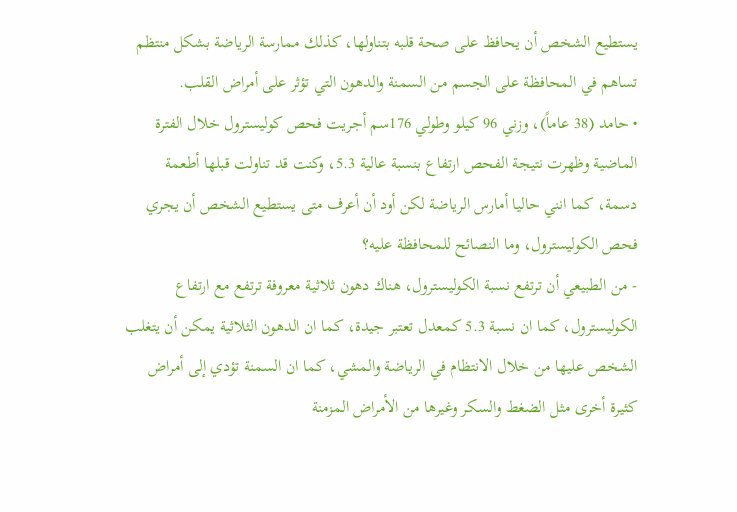يستطيع الشخص أن يحافظ على صحة قلبه بتناولها، كذلك ممارسة الرياضة بشكل منتظم تساهم في المحافظة على الجسم من السمنة والدهون التي تؤثر على أمراض القلب.
• حامد (38 عاماً)، وزني 96 كيلو وطولي 176سم أجريت فحص كوليسترول خلال الفترة الماضية وظهرت نتيجة الفحص ارتفاع بنسبة عالية 5.3، وكنت قد تناولت قبلها أطعمة دسمة، كما انني حاليا أمارس الرياضة لكن أود أن أعرف متى يستطيع الشخص أن يجري فحص الكوليسترول، وما النصائح للمحافظة عليه؟
- من الطبيعي أن ترتفع نسبة الكوليسترول، هناك دهون ثلاثية معروفة ترتفع مع ارتفاع الكوليسترول، كما ان نسبة 5.3 كمعدل تعتبر جيدة، كما ان الدهون الثلاثية يمكن أن يتغلب الشخص عليها من خلال الانتظام في الرياضة والمشي، كما ان السمنة تؤدي إلى أمراض كثيرة أخرى مثل الضغط والسكر وغيرها من الأمراض المزمنة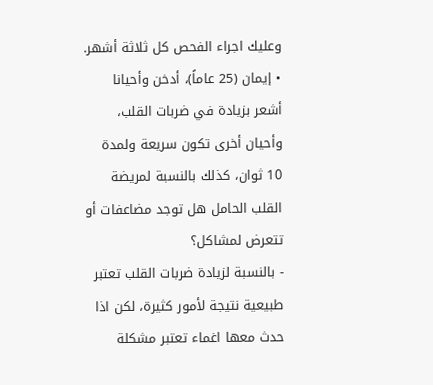وعليك اجراء الفحص كل ثلاثة أشهر.
• إيمان (25 عاماً)، أدخن وأحيانا أشعر بزيادة في ضربات القلب، وأحيان أخرى تكون سريعة ولمدة 10 ثوان، كذلك بالنسبة لمريضة القلب الحامل هل توجد مضاعفات أو تتعرض لمشاكل؟
- بالنسبة لزيادة ضربات القلب تعتبر طبيعية نتيجة لأمور كثيرة، لكن اذا حدث معها اغماء تعتبر مشكلة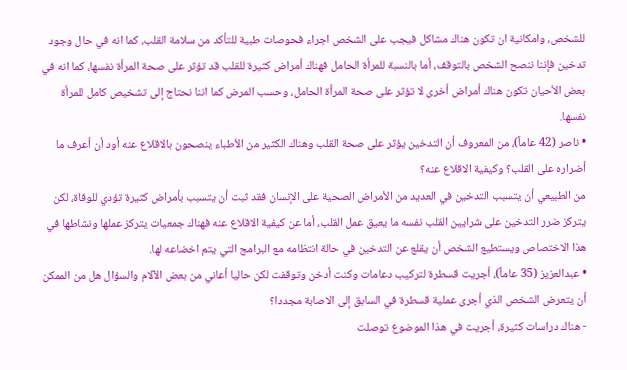للشخص، وامكانية ان تكون هناك مشاكل فيجب على الشخص اجراء فحوصات طبية للتأكد من سلامة القلب، كما انه في حال وجود تدخين فإننا ننصح الشخص بالتوقف، أما بالنسبة للمرأة الحامل فهناك أمراض كثيرة للقلب قد تؤثر على صحة المرأة نفسها، كما انه في بعض الأحيان تكون هناك أمراض أخرى لا تؤثر على صحة المرأة الحامل، وحسب المرض كما اننا نحتاج إلى تشخيص كامل للمرأة نفسها.
• ناصر (42 عاماً)، من المعروف أن التدخين يؤثر على صحة القلب وهناك الكثير من الأطباء ينصحون بالاقلاع عنه أود أن أعرف ما أضراره على القلب؟ وكيفية الاقلاع عنه؟
من الطبيعي أن يتسبب التدخين في العديد من الأمراض الصحية على الإنسان فقد ثبت أن يتسبب بأمراض كثيرة تؤدي للوفاة، لكن يتركز ضرر التدخين على شرايين القلب نفسه ما يعيق عمل القلب، أما عن كيفية الاقلاع عنه فهناك جمعيات يتركز عملها ونشاطها في هذا الاختصاص ويستطيع الشخص أن يقلع عن التدخين في حالة انتظامه مع البرامج التي يتم اخضاعه لها.
• عبدالعزيز (35 عاماً)، أجريت قسطرة لتركيب دعامات وكنت أدخن وتوقفت لكن حاليا أعاني من بعض الآلام والسؤال هل من الممكن أن يتعرض الشخص الذي أجرى عملية قسطرة في السابق إلى الاصابة مجددا؟
- هناك دراسات كثيرة، أجريت في هذا الموضوع توصلت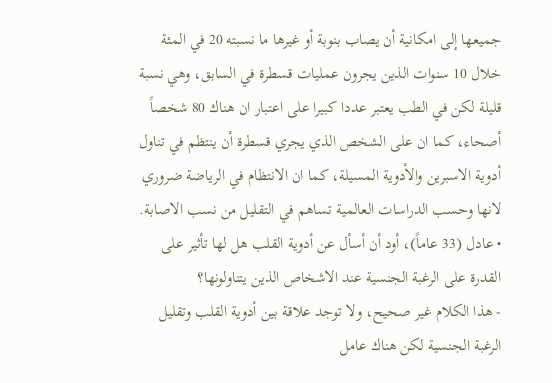جميعها إلى امكانية أن يصاب بنوبة أو غيرها ما نسبته 20 في المئة خلال 10 سنوات الذين يجرون عمليات قسطرة في السابق، وهي نسبة قليلة لكن في الطب يعتبر عددا كبيرا على اعتبار ان هناك 80 شخصاً أصحاء، كما ان على الشخص الذي يجري قسطرة أن ينتظم في تناول أدوية الاسبرين والأدوية المسيلة، كما ان الانتظام في الرياضة ضروري لانها وحسب الدراسات العالمية تساهم في التقليل من نسب الاصابة.
• عادل (33 عاماً)، أود أن أسأل عن أدوية القلب هل لها تأثير على القدرة على الرغبة الجنسية عند الاشخاص الذين يتناولونها؟
- هذا الكلام غير صحيح، ولا توجد علاقة بين أدوية القلب وتقليل الرغبة الجنسية لكن هناك عامل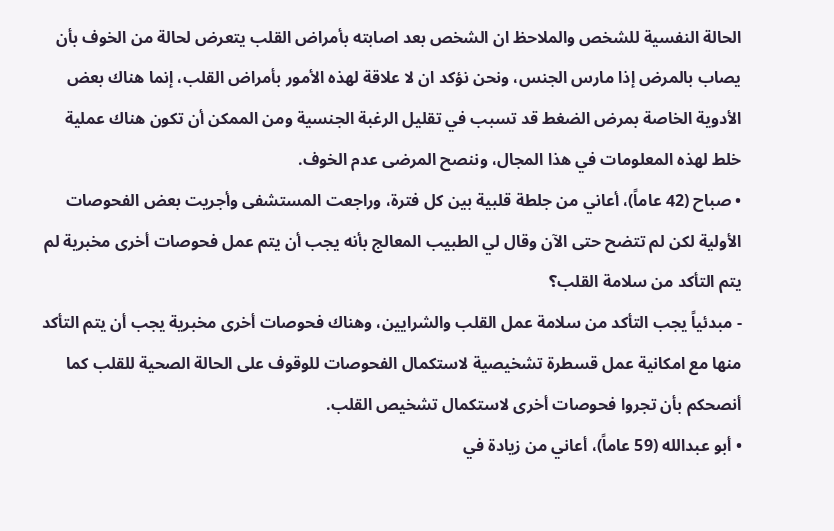الحالة النفسية للشخص والملاحظ ان الشخص بعد اصابته بأمراض القلب يتعرض لحالة من الخوف بأن يصاب بالمرض إذا مارس الجنس، ونحن نؤكد ان لا علاقة لهذه الأمور بأمراض القلب، إنما هناك بعض الأدوية الخاصة بمرض الضغط قد تسبب في تقليل الرغبة الجنسية ومن الممكن أن تكون هناك عملية خلط لهذه المعلومات في هذا المجال، وننصح المرضى عدم الخوف.
• صباح (42 عاماً)، أعاني من جلطة قلبية بين كل فترة، وراجعت المستشفى وأجريت بعض الفحوصات الأولية لكن لم تتضح حتى الآن وقال لي الطبيب المعالج بأنه يجب أن يتم عمل فحوصات أخرى مخبرية لم يتم التأكد من سلامة القلب؟
- مبدئياً يجب التأكد من سلامة عمل القلب والشرايين، وهناك فحوصات أخرى مخبرية يجب أن يتم التأكد منها مع امكانية عمل قسطرة تشخيصية لاستكمال الفحوصات للوقوف على الحالة الصحية للقلب كما أنصحكم بأن تجروا فحوصات أخرى لاستكمال تشخيص القلب.
• أبو عبدالله (59 عاماً)، أعاني من زيادة في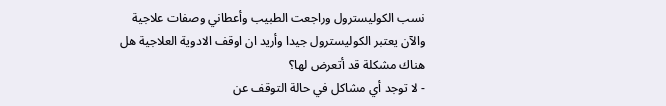نسب الكوليسترول وراجعت الطبيب وأعطاني وصفات علاجية والآن يعتبر الكوليسترول جيدا وأريد ان اوقف الادوية العلاجية هل هناك مشكلة قد أتعرض لها؟
- لا توجد أي مشاكل في حالة التوقف عن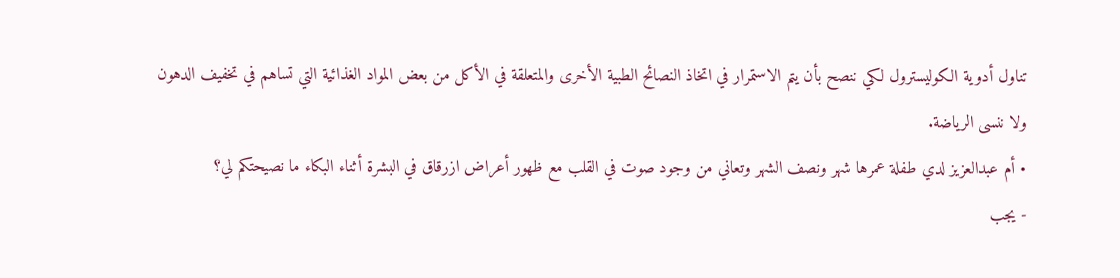تناول أدوية الكوليسترول لكي ننصح بأن يتم الاستمرار في اتخاذ النصائح الطبية الأخرى والمتعلقة في الأكل من بعض المواد الغذائية التي تساهم في تخفيف الدهون ولا ننسى الرياضة.
• أم عبدالعزيز لدي طفلة عمرها شهر ونصف الشهر وتعاني من وجود صوت في القلب مع ظهور أعراض ازرقاق في البشرة أثناء البكاء ما نصيحتكم لي؟
- يجب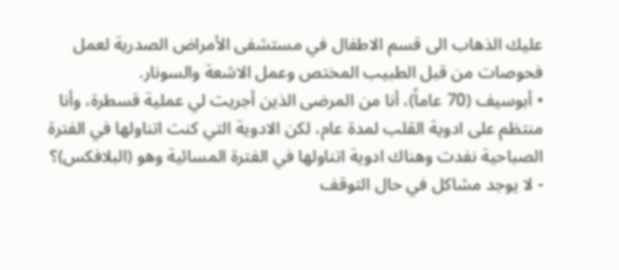عليك الذهاب الى قسم الاطفال في مستشفى الأمراض الصدرية لعمل فحوصات من قبل الطبيب المختص وعمل الاشعة والسونار.
• أبوسيف (70 عاماً)، أنا من المرضى الذين أجريت لي عملية قسطرة، وأنا منتظم على ادوية القلب لمدة عام، لكن الادوية التي كنت اتناولها في الفترة الصباحية نفدت وهناك ادوية اتناولها في الفترة المسائية وهو (البلافكس)؟
- لا يوجد مشاكل في حال التوقف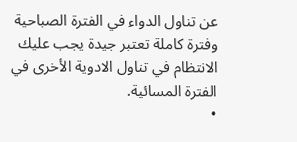عن تناول الدواء في الفترة الصباحية وفترة كاملة تعتبر جيدة يجب عليك الانتظام في تناول الادوية الأخرى في الفترة المسائية.
•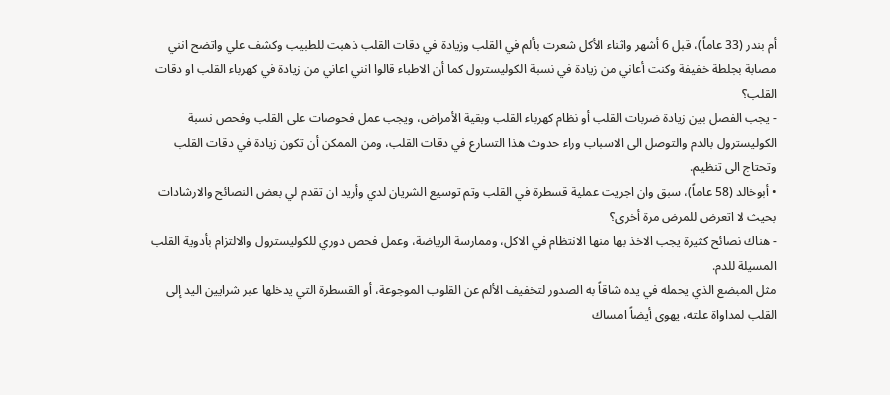أم بندر (33 عاماً)، قبل 6 أشهر واثناء الأكل شعرت بألم في القلب وزيادة في دقات القلب ذهبت للطبيب وكشف علي واتضح انني مصابة بجلطة خفيفة وكنت أعاني من زيادة في نسبة الكوليسترول كما أن الاطباء قالوا انني اعاني من زيادة في كهرباء القلب او دقات القلب؟
- يجب الفصل بين زيادة ضربات القلب أو نظام كهرباء القلب وبقية الأمراض، ويجب عمل فحوصات على القلب وفحص نسبة الكوليسترول بالدم والتوصل الى الاسباب وراء حدوث هذا التسارع في دقات القلب، ومن الممكن أن تكون زيادة في دقات القلب وتحتاج الى تنظيم.
• أبوخالد (58 عاماً)، سبق وان اجريت عملية قسطرة في القلب وتم توسيع الشريان لدي وأريد ان تقدم لي بعض النصائح والارشادات بحيث لا اتعرض للمرض مرة أخرى؟
- هناك نصائح كثيرة يجب الاخذ بها منها الانتظام في الاكل، وممارسة الرياضة، وعمل فحص دوري للكوليسترول والالتزام بأدوية القلب المسيلة للدم.
مثل المبضع الذي يحمله في يده شاقاً به الصدور لتخفيف الألم عن القلوب الموجوعة، أو القسطرة التي يدخلها عبر شرايين اليد إلى القلب لمداواة علته، يهوى أيضاً امساك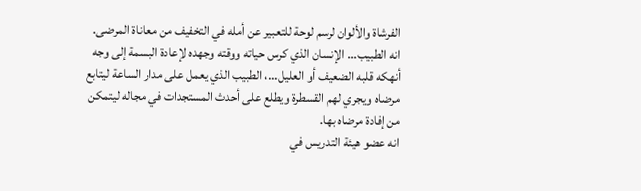الفرشاة والألوان لرسم لوحة للتعبير عن أمله في التخفيف من معاناة المرضى.
انه الطبيب... الإنسان الذي كرس حياته ووقته وجهده لإعادة البسمة إلى وجه أنهكه قلبه الضعيف أو العليل...، الطبيب الذي يعمل على مدار الساعة ليتابع مرضاه ويجري لهم القسطرة ويطلع على أحدث المستجدات في مجاله ليتمكن من إفادة مرضاه بها.
انه عضو هيئة التدريس في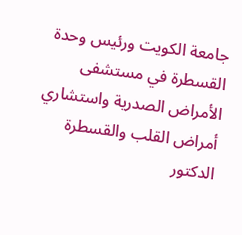جامعة الكويت ورئيس وحدة القسطرة في مستشفى الأمراض الصدرية واستشاري أمراض القلب والقسطرة الدكتور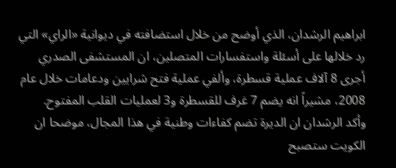ابراهيم الرشدان، الذي أوضح من خلال استضافته في ديوانية «الراي» التي رد خلالها على أسئلة واستفسارات المتصلين، ان المستشفى الصدري أجرى 8 آلاف عملية قسطرة، وألفي عملية فتح شرايين ودعامات خلال عام 2008، مشيراً انه يضم 7 غرف للقسطرة و3 لعمليات القلب المفتوح.
وأكد الرشدان ان الديرة تضم كفاءات وطنية في هذا المجال، موضحا ان الكويت ستصبح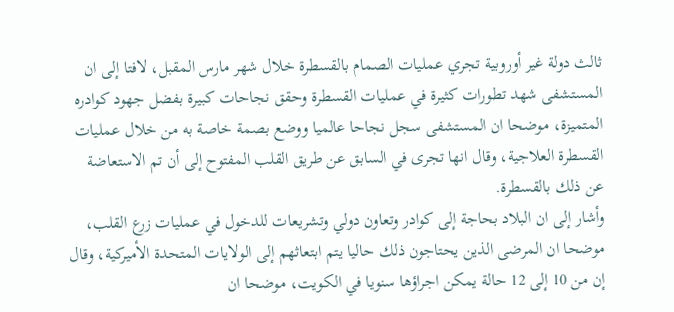ثالث دولة غير أوروبية تجري عمليات الصمام بالقسطرة خلال شهر مارس المقبل، لافتا إلى ان المستشفى شهد تطورات كثيرة في عمليات القسطرة وحقق نجاحات كبيرة بفضل جهود كوادره المتميزة، موضحا ان المستشفى سجل نجاحا عالميا ووضع بصمة خاصة به من خلال عمليات القسطرة العلاجية، وقال انها تجرى في السابق عن طريق القلب المفتوح إلى أن تم الاستعاضة عن ذلك بالقسطرة.
وأشار إلى ان البلاد بحاجة إلى كوادر وتعاون دولي وتشريعات للدخول في عمليات زرع القلب، موضحا ان المرضى الذين يحتاجون ذلك حاليا يتم ابتعاثهم إلى الولايات المتحدة الأميركية، وقال إن من 10 إلى 12 حالة يمكن اجراؤها سنويا في الكويت، موضحا ان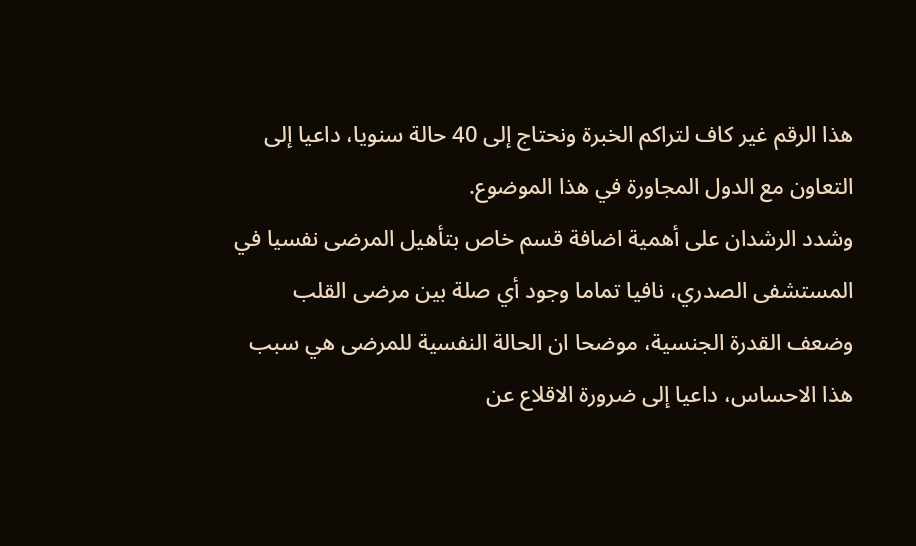هذا الرقم غير كاف لتراكم الخبرة ونحتاج إلى 40 حالة سنويا، داعيا إلى التعاون مع الدول المجاورة في هذا الموضوع.
وشدد الرشدان على أهمية اضافة قسم خاص بتأهيل المرضى نفسيا في المستشفى الصدري، نافيا تماما وجود أي صلة بين مرضى القلب وضعف القدرة الجنسية، موضحا ان الحالة النفسية للمرضى هي سبب هذا الاحساس، داعيا إلى ضرورة الاقلاع عن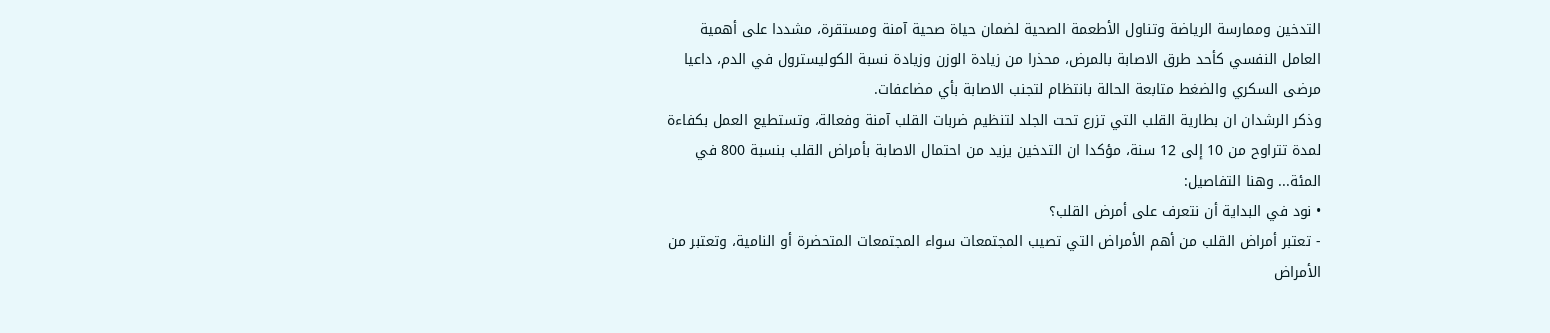التدخين وممارسة الرياضة وتناول الأطعمة الصحية لضمان حياة صحية آمنة ومستقرة، مشددا على أهمية العامل النفسي كأحد طرق الاصابة بالمرض، محذرا من زيادة الوزن وزيادة نسبة الكوليسترول في الدم، داعيا مرضى السكري والضغط متابعة الحالة بانتظام لتجنب الاصابة بأي مضاعفات.
وذكر الرشدان ان بطارية القلب التي تزرع تحت الجلد لتنظيم ضربات القلب آمنة وفعالة، وتستطيع العمل بكفاءة لمدة تتراوح من 10 إلى 12 سنة، مؤكدا ان التدخين يزيد من احتمال الاصابة بأمراض القلب بنسبة 800 في المئة... وهنا التفاصيل:
• نود في البداية أن نتعرف على أمرض القلب؟
- تعتبر أمراض القلب من أهم الأمراض التي تصيب المجتمعات سواء المجتمعات المتحضرة أو النامية، وتعتبر من الأمراض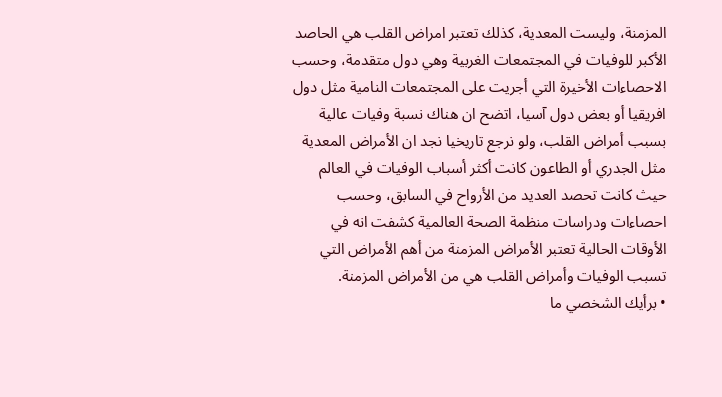المزمنة، وليست المعدية، كذلك تعتبر امراض القلب هي الحاصد الأكبر للوفيات في المجتمعات الغربية وهي دول متقدمة، وحسب الاحصاءات الأخيرة التي أجريت على المجتمعات النامية مثل دول افريقيا أو بعض دول آسيا، اتضح ان هناك نسبة وفيات عالية بسبب أمراض القلب، ولو نرجع تاريخيا نجد ان الأمراض المعدية مثل الجدري أو الطاعون كانت أكثر أسباب الوفيات في العالم حيث كانت تحصد العديد من الأرواح في السابق، وحسب احصاءات ودراسات منظمة الصحة العالمية كشفت انه في الأوقات الحالية تعتبر الأمراض المزمنة من أهم الأمراض التي تسبب الوفيات وأمراض القلب هي من الأمراض المزمنة.
• برأيك الشخصي ما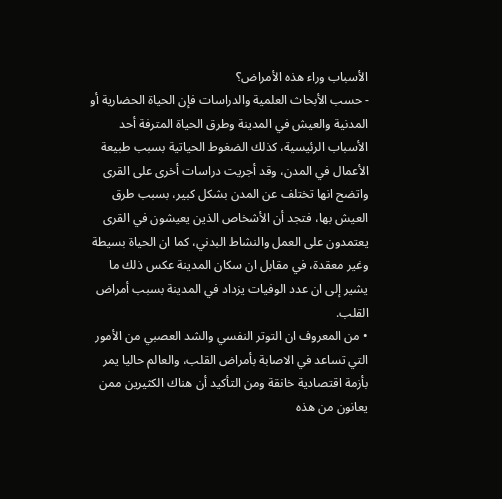الأسباب وراء هذه الأمراض؟
- حسب الأبحاث العلمية والدراسات فإن الحياة الحضارية أو المدنية والعيش في المدينة وطرق الحياة المترفة أحد الأسباب الرئيسية، كذلك الضغوط الحياتية بسبب طبيعة الأعمال في المدن، وقد أجريت دراسات أخرى على القرى واتضح انها تختلف عن المدن بشكل كبير، بسبب طرق العيش بها، فتجد أن الأشخاص الذين يعيشون في القرى يعتمدون على العمل والنشاط البدني، كما ان الحياة بسيطة وغير معقدة، في مقابل ان سكان المدينة عكس ذلك ما يشير إلى ان عدد الوفيات يزداد في المدينة بسبب أمراض القلب.
• من المعروف ان التوتر النفسي والشد العصبي من الأمور التي تساعد في الاصابة بأمراض القلب، والعالم حاليا يمر بأزمة اقتصادية خانقة ومن التأكيد أن هناك الكثيرين ممن يعانون من هذه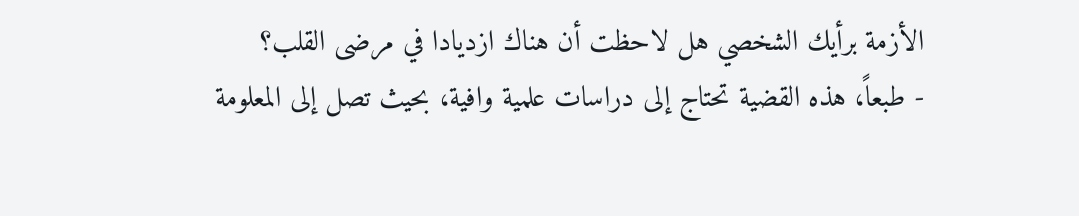الأزمة برأيك الشخصي هل لاحظت أن هناك ازديادا في مرضى القلب؟
- طبعاً، هذه القضية تحتاج إلى دراسات علمية وافية، بحيث تصل إلى المعلومة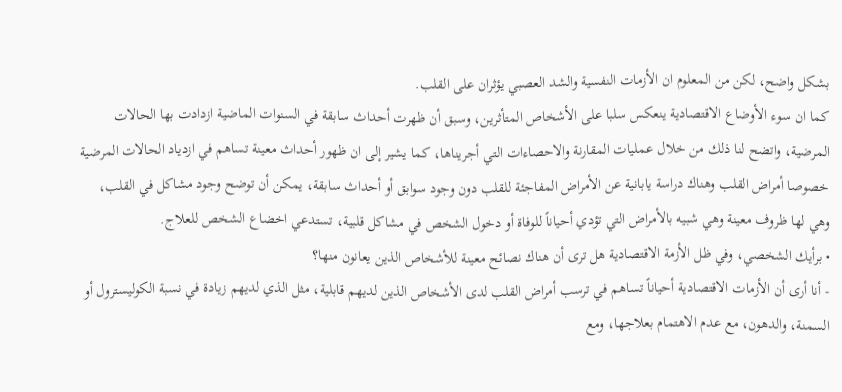بشكل واضح، لكن من المعلوم ان الأزمات النفسية والشد العصبي يؤثران على القلب.
كما ان سوء الأوضاع الاقتصادية ينعكس سلبا على الأشخاص المتأثرين، وسبق أن ظهرت أحداث سابقة في السنوات الماضية ازدادت بها الحالات المرضية، واتضح لنا ذلك من خلال عمليات المقارنة والاحصاءات التي أجريناها، كما يشير إلى ان ظهور أحداث معينة تساهم في ازدياد الحالات المرضية خصوصا أمراض القلب وهناك دراسة يابانية عن الأمراض المفاجئة للقلب دون وجود سوابق أو أحداث سابقة، يمكن أن توضح وجود مشاكل في القلب، وهي لها ظروف معينة وهي شبيه بالأمراض التي تؤدي أحياناً للوفاة أو دخول الشخص في مشاكل قلبية، تستدعي اخضاع الشخص للعلاج.
• برأيك الشخصي، وفي ظل الأزمة الاقتصادية هل ترى أن هناك نصائح معينة للأشخاص الذين يعانون منها؟
- أنا أرى أن الأزمات الاقتصادية أحياناً تساهم في ترسب أمراض القلب لدى الأشخاص الذين لديهم قابلية، مثل الذي لديهم زيادة في نسبة الكوليسترول أو السمنة، والدهون، مع عدم الاهتمام بعلاجها، ومع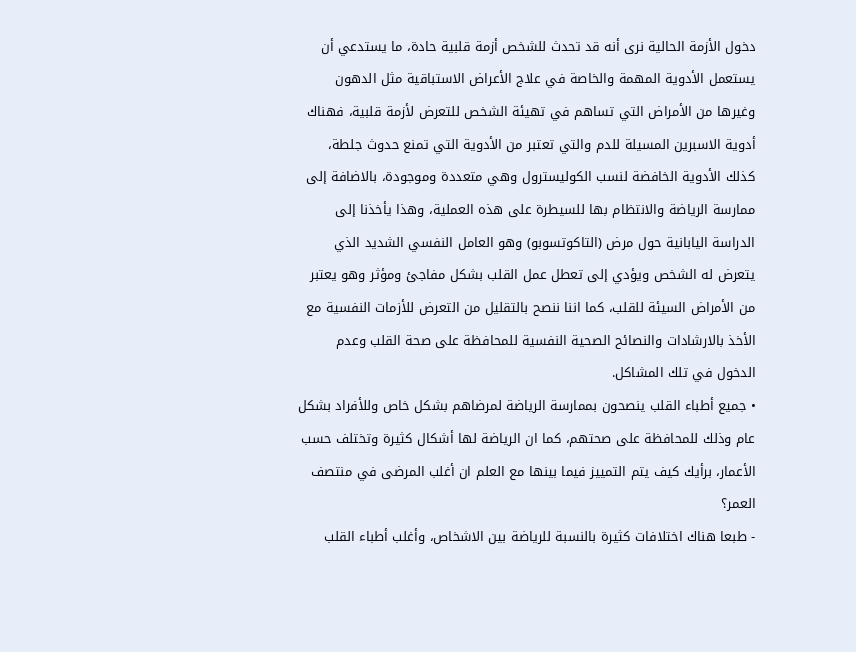دخول الأزمة الحالية نرى أنه قد تحدث للشخص أزمة قلبية حادة، ما يستدعي أن يستعمل الأدوية المهمة والخاصة في علاج الأعراض الاستباقية مثل الدهون وغيرها من الأمراض التي تساهم في تهيئة الشخص للتعرض لأزمة قلبية، فهناك أدوية الاسبرين المسيلة للدم والتي تعتبر من الأدوية التي تمنع حدوث جلطة، كذلك الأدوية الخافضة لنسب الكوليسترول وهي متعددة وموجودة، بالاضافة إلى ممارسة الرياضة والانتظام بها للسيطرة على هذه العملية، وهذا يأخذنا إلى الدراسة اليابانية حول مرض (التاكوتسوبو) وهو العامل النفسي الشديد الذي يتعرض له الشخص ويؤدي إلى تعطل عمل القلب بشكل مفاجئ ومؤثر وهو يعتبر من الأمراض السيئة للقلب، كما اننا ننصح بالتقليل من التعرض للأزمات النفسية مع الأخذ بالارشادات والنصائح الصحية النفسية للمحافظة على صحة القلب وعدم الدخول في تلك المشاكل.
• جميع أطباء القلب ينصحون بممارسة الرياضة لمرضاهم بشكل خاص وللأفراد بشكل عام وذلك للمحافظة على صحتهم، كما ان الرياضة لها أشكال كثيرة وتختلف حسب الأعمار، برأيك كيف يتم التمييز فيما بينها مع العلم ان أغلب المرضى في منتصف العمر؟
- طبعا هناك اختلافات كثيرة بالنسبة للرياضة بين الاشخاص، وأغلب أطباء القلب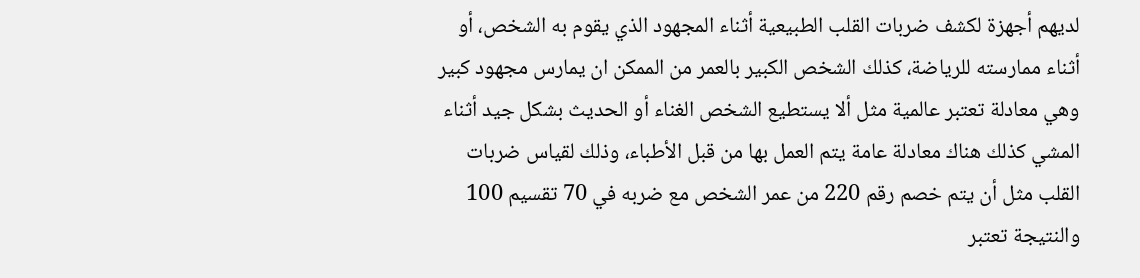لديهم أجهزة لكشف ضربات القلب الطبيعية أثناء المجهود الذي يقوم به الشخص، أو أثناء ممارسته للرياضة، كذلك الشخص الكبير بالعمر من الممكن ان يمارس مجهود كبير وهي معادلة تعتبر عالمية مثل ألا يستطيع الشخص الغناء أو الحديث بشكل جيد أثناء المشي كذلك هناك معادلة عامة يتم العمل بها من قبل الأطباء، وذلك لقياس ضربات القلب مثل أن يتم خصم رقم 220 من عمر الشخص مع ضربه في 70 تقسيم 100 والنتيجة تعتبر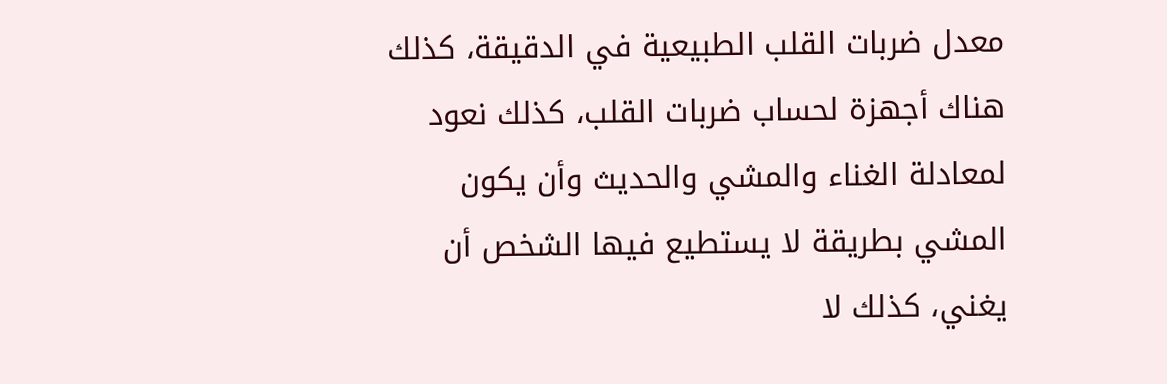معدل ضربات القلب الطبيعية في الدقيقة، كذلك هناك أجهزة لحساب ضربات القلب، كذلك نعود لمعادلة الغناء والمشي والحديث وأن يكون المشي بطريقة لا يستطيع فيها الشخص أن يغني، كذلك لا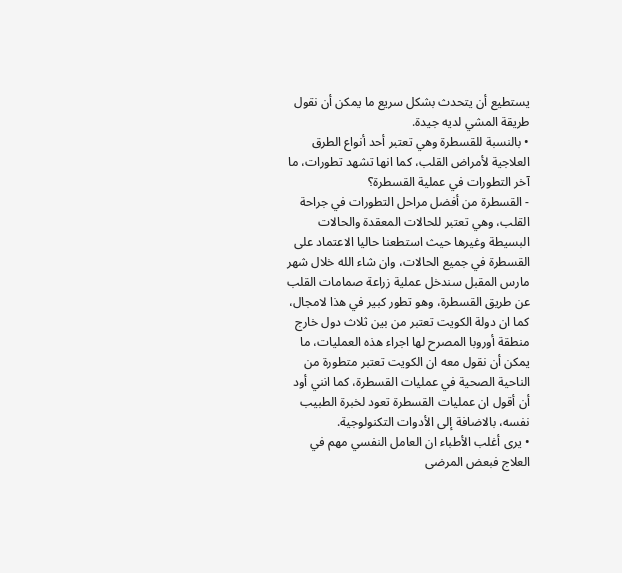يستطيع أن يتحدث بشكل سريع ما يمكن أن نقول طريقة المشي لديه جيدة.
• بالنسبة للقسطرة وهي تعتبر أحد أنواع الطرق العلاجية لأمراض القلب، كما انها تشهد تطورات، ما آخر التطورات في عملية القسطرة؟
- القسطرة من أفضل مراحل التطورات في جراحة القلب، وهي تعتبر للحالات المعقدة والحالات البسيطة وغيرها حيث استطعنا حاليا الاعتماد على القسطرة في جميع الحالات، وان شاء الله خلال شهر مارس المقبل سندخل عملية زراعة صمامات القلب عن طريق القسطرة، وهو تطور كبير في هذا لامجال، كما ان دولة الكويت تعتبر من بين ثلاث دول خارج منطقة أوروبا المصرح لها اجراء هذه العمليات، ما يمكن أن نقول معه ان الكويت تعتبر متطورة من الناحية الصحية في عمليات القسطرة، كما انني أود أن أقول ان عمليات القسطرة تعود لخبرة الطبيب نفسه، بالاضافة إلى الأدوات التكنولوجية.
• يرى أغلب الأطباء ان العامل النفسي مهم في العلاج فبعض المرضى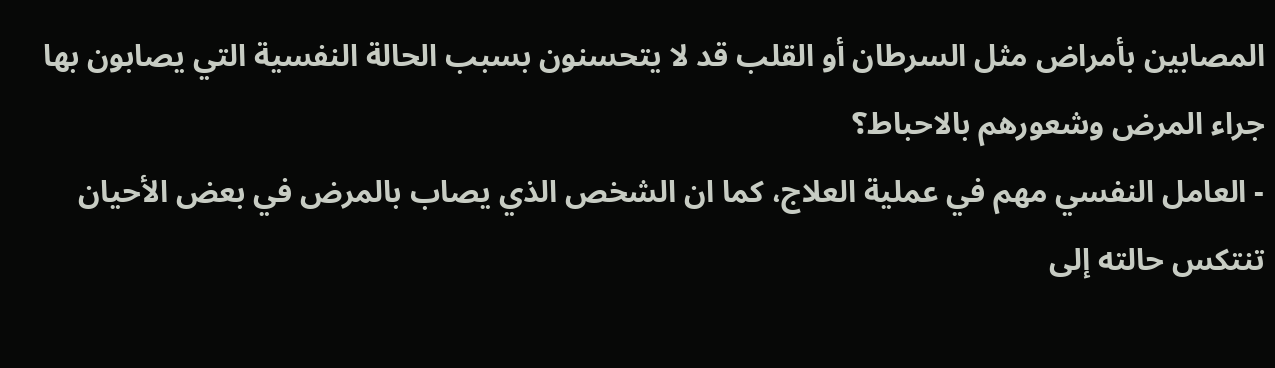المصابين بأمراض مثل السرطان أو القلب قد لا يتحسنون بسبب الحالة النفسية التي يصابون بها جراء المرض وشعورهم بالاحباط؟
- العامل النفسي مهم في عملية العلاج، كما ان الشخص الذي يصاب بالمرض في بعض الأحيان تنتكس حالته إلى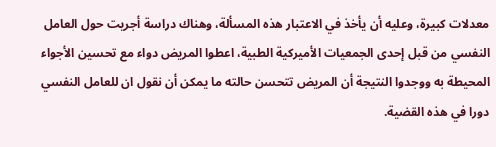معدلات كبيرة، وعليه أن يأخذ في الاعتبار هذه المسألة، وهناك دراسة أجريت حول العامل النفسي من قبل إحدى الجمعيات الأميركية الطبية، اعطوا المريض دواء مع تحسين الأجواء المحيطة به ووجدوا النتيجة أن المريض تتحسن حالته ما يمكن أن نقول ان للعامل النفسي دورا في هذه القضية.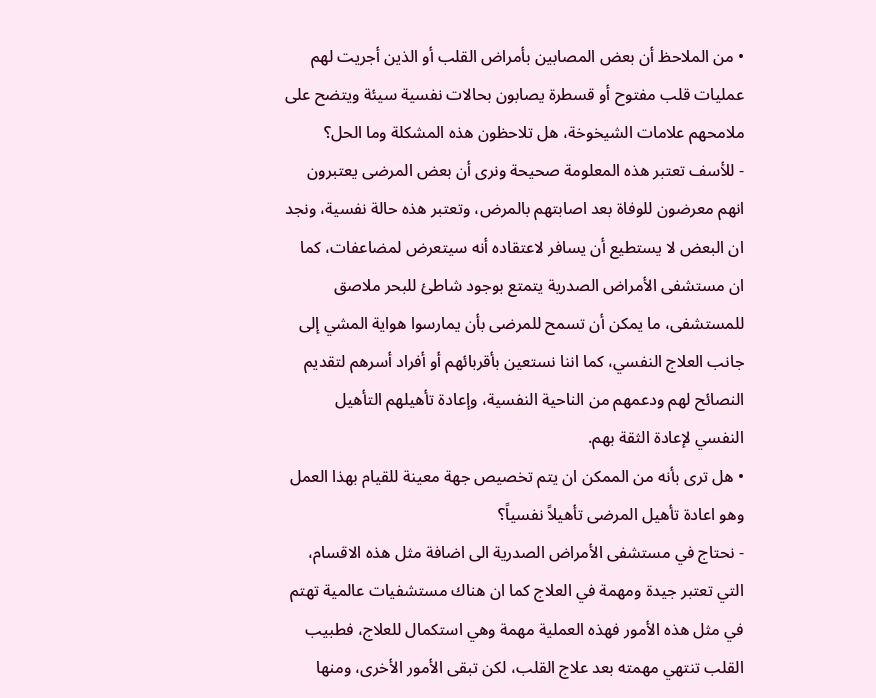• من الملاحظ أن بعض المصابين بأمراض القلب أو الذين أجريت لهم عمليات قلب مفتوح أو قسطرة يصابون بحالات نفسية سيئة ويتضح على ملامحهم علامات الشيخوخة، هل تلاحظون هذه المشكلة وما الحل؟
- للأسف تعتبر هذه المعلومة صحيحة ونرى أن بعض المرضى يعتبرون انهم معرضون للوفاة بعد اصابتهم بالمرض، وتعتبر هذه حالة نفسية، ونجد ان البعض لا يستطيع أن يسافر لاعتقاده أنه سيتعرض لمضاعفات، كما ان مستشفى الأمراض الصدرية يتمتع بوجود شاطئ للبحر ملاصق للمستشفى، ما يمكن أن تسمح للمرضى بأن يمارسوا هواية المشي إلى جانب العلاج النفسي، كما اننا نستعين بأقربائهم أو أفراد أسرهم لتقديم النصائح لهم ودعمهم من الناحية النفسية، وإعادة تأهيلهم التأهيل النفسي لإعادة الثقة بهم.
• هل ترى بأنه من الممكن ان يتم تخصيص جهة معينة للقيام بهذا العمل وهو اعادة تأهيل المرضى تأهيلاً نفسياً؟
- نحتاج في مستشفى الأمراض الصدرية الى اضافة مثل هذه الاقسام، التي تعتبر جيدة ومهمة في العلاج كما ان هناك مستشفيات عالمية تهتم في مثل هذه الأمور فهذه العملية مهمة وهي استكمال للعلاج، فطبيب القلب تنتهي مهمته بعد علاج القلب، لكن تبقى الأمور الأخرى، ومنها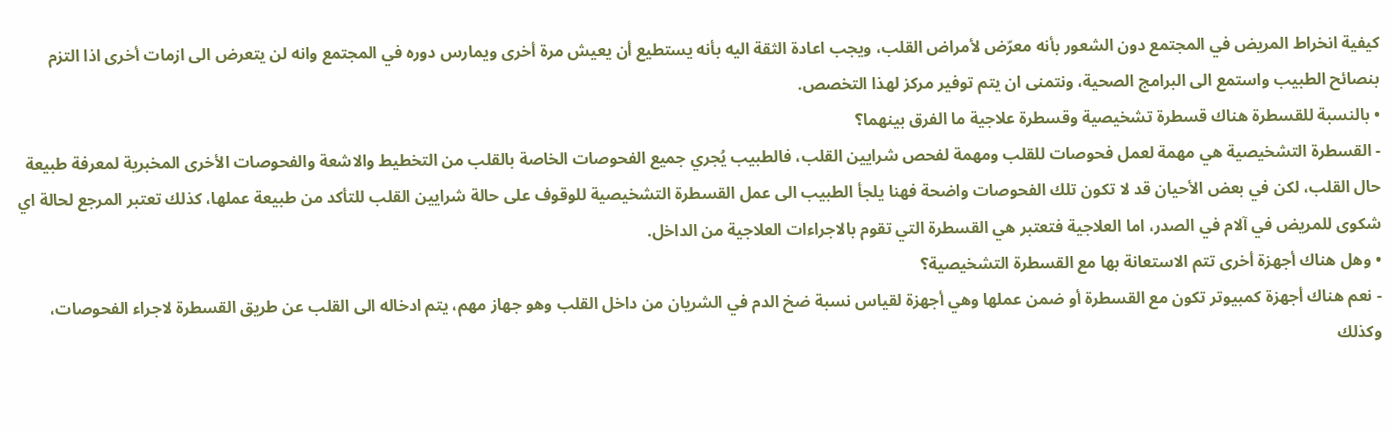كيفية انخراط المريض في المجتمع دون الشعور بأنه معرّض لأمراض القلب، ويجب اعادة الثقة اليه بأنه يستطيع أن يعيش مرة أخرى ويمارس دوره في المجتمع وانه لن يتعرض الى ازمات أخرى اذا التزم بنصائح الطبيب واستمع الى البرامج الصحية، ونتمنى ان يتم توفير مركز لهذا التخصص.
• بالنسبة للقسطرة هناك قسطرة تشخيصية وقسطرة علاجية ما الفرق بينهما؟
- القسطرة التشخيصية هي مهمة لعمل فحوصات للقلب ومهمة لفحص شرايين القلب، فالطبيب يُجري جميع الفحوصات الخاصة بالقلب من التخطيط والاشعة والفحوصات الأخرى المخبرية لمعرفة طبيعة حال القلب، لكن في بعض الأحيان قد لا تكون تلك الفحوصات واضحة فهنا يلجأ الطبيب الى عمل القسطرة التشخيصية للوقوف على حالة شرايين القلب للتأكد من طبيعة عملها، كذلك تعتبر المرجع لحالة اي شكوى للمريض في آلام في الصدر، اما العلاجية فتعتبر هي القسطرة التي تقوم بالاجراءات العلاجية من الداخل.
• وهل هناك أجهزة أخرى تتم الاستعانة بها مع القسطرة التشخيصية؟
- نعم هناك أجهزة كمبيوتر تكون مع القسطرة أو ضمن عملها وهي أجهزة لقياس نسبة ضخ الدم في الشريان من داخل القلب وهو جهاز مهم، يتم ادخاله الى القلب عن طريق القسطرة لاجراء الفحوصات، وكذلك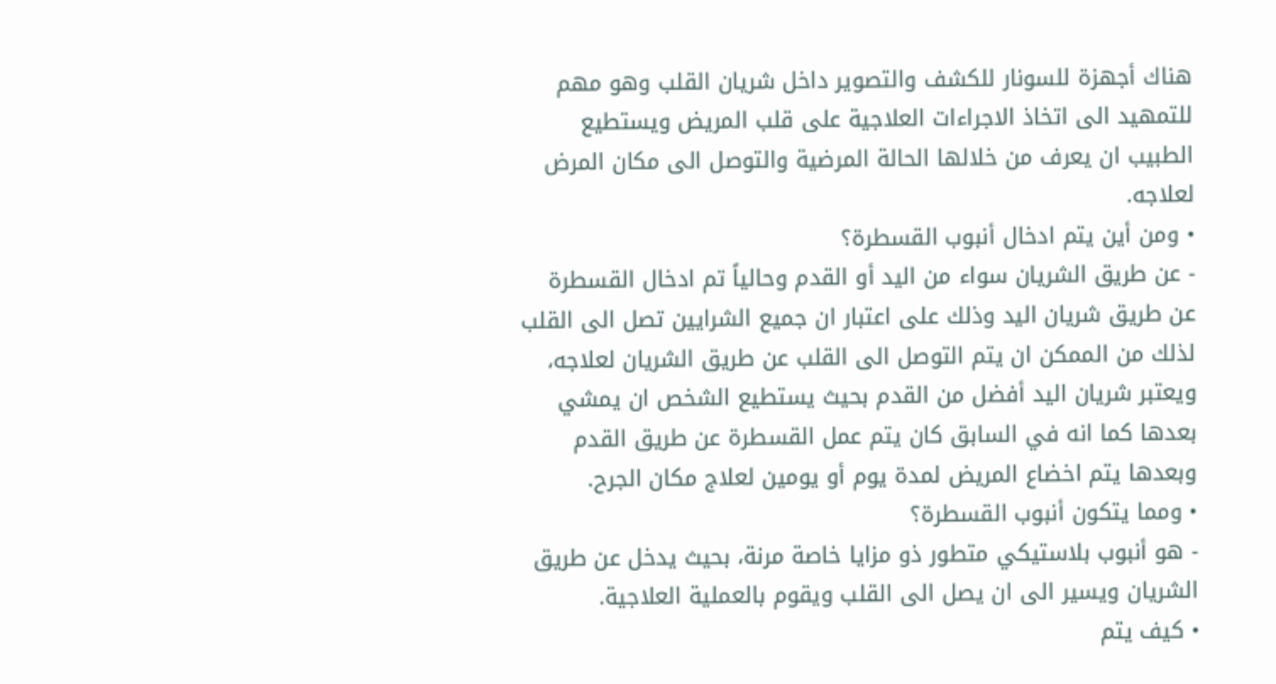هناك أجهزة للسونار للكشف والتصوير داخل شريان القلب وهو مهم للتمهيد الى اتخاذ الاجراءات العلاجية على قلب المريض ويستطيع الطبيب ان يعرف من خلالها الحالة المرضية والتوصل الى مكان المرض لعلاجه.
• ومن أين يتم ادخال أنبوب القسطرة؟
- عن طريق الشريان سواء من اليد أو القدم وحالياً تم ادخال القسطرة عن طريق شريان اليد وذلك على اعتبار ان جميع الشرايين تصل الى القلب لذلك من الممكن ان يتم التوصل الى القلب عن طريق الشريان لعلاجه، ويعتبر شريان اليد أفضل من القدم بحيث يستطيع الشخص ان يمشي بعدها كما انه في السابق كان يتم عمل القسطرة عن طريق القدم وبعدها يتم اخضاع المريض لمدة يوم أو يومين لعلاج مكان الجرح.
• ومما يتكون أنبوب القسطرة؟
- هو أنبوب بلاستيكي متطور ذو مزايا خاصة مرنة، بحيث يدخل عن طريق الشريان ويسير الى ان يصل الى القلب ويقوم بالعملية العلاجية.
• كيف يتم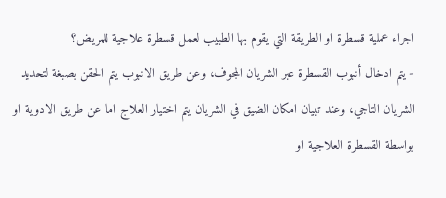اجراء عملية قسطرة او الطريقة التي يقوم بها الطبيب لعمل قسطرة علاجية للمريض؟
- يتم ادخال أنبوب القسطرة عبر الشريان المجوف، وعن طريق الانبوب يتم الحقن بصبغة لتحديد الشريان التاجي، وعند تبيان امكان الضيق في الشريان يتم اختيار العلاج اما عن طريق الادوية او بواسطة القسطرة العلاجية او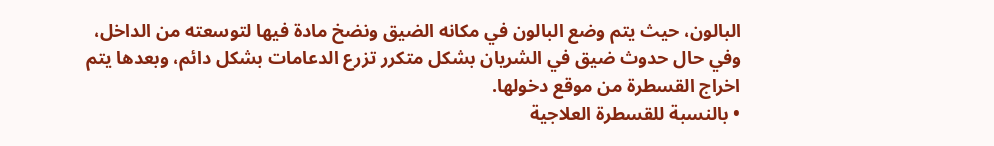البالون، حيث يتم وضع البالون في مكانه الضيق ونضخ مادة فيها لتوسعته من الداخل، وفي حال حدوث ضيق في الشريان بشكل متكرر تزرع الدعامات بشكل دائم، وبعدها يتم اخراج القسطرة من موقع دخولها.
• بالنسبة للقسطرة العلاجية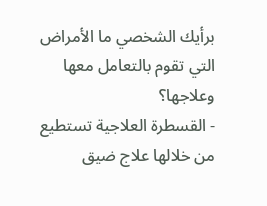برأيك الشخصي ما الأمراض التي تقوم بالتعامل معها وعلاجها؟
- القسطرة العلاجية تستطيع من خلالها علاج ضيق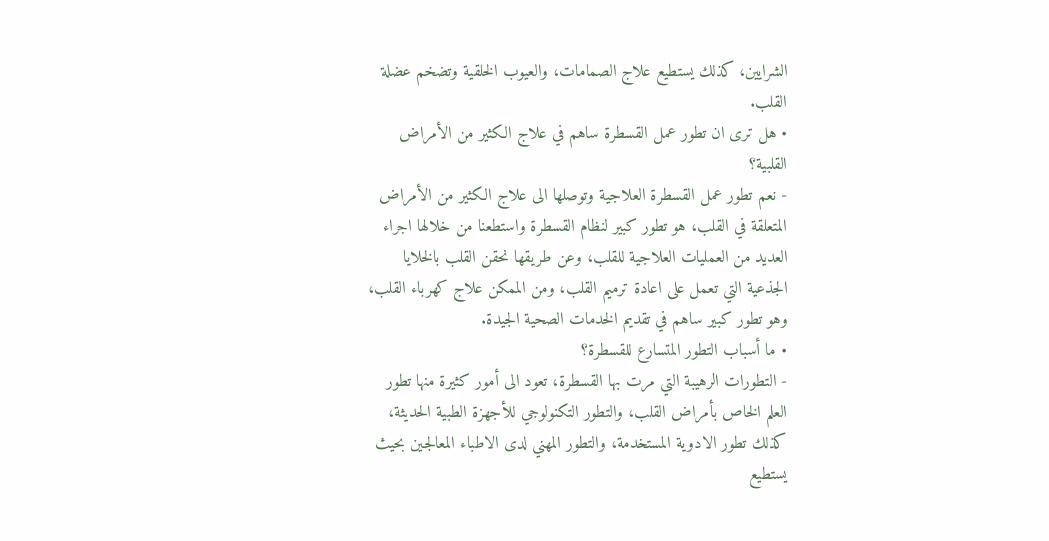الشرايين، كذلك يستطيع علاج الصمامات، والعيوب الخلقية وتضخم عضلة القلب.
• هل ترى ان تطور عمل القسطرة ساهم في علاج الكثير من الأمراض القلبية؟
- نعم تطور عمل القسطرة العلاجية وتوصلها الى علاج الكثير من الأمراض المتعلقة في القلب، هو تطور كبير لنظام القسطرة واستطعنا من خلالها اجراء العديد من العمليات العلاجية للقلب، وعن طريقها نحقن القلب بالخلايا الجذعية التي تعمل على اعادة ترميم القلب، ومن الممكن علاج كهرباء القلب، وهو تطور كبير ساهم في تقديم الخدمات الصحية الجيدة.
• ما أسباب التطور المتسارع للقسطرة؟
- التطورات الرهيبة التي مرت بها القسطرة، تعود الى أمور كثيرة منها تطور العلم الخاص بأمراض القلب، والتطور التكنولوجي للأجهزة الطبية الحديثة، كذلك تطور الادوية المستخدمة، والتطور المهني لدى الاطباء المعالجين بحيث يستطيع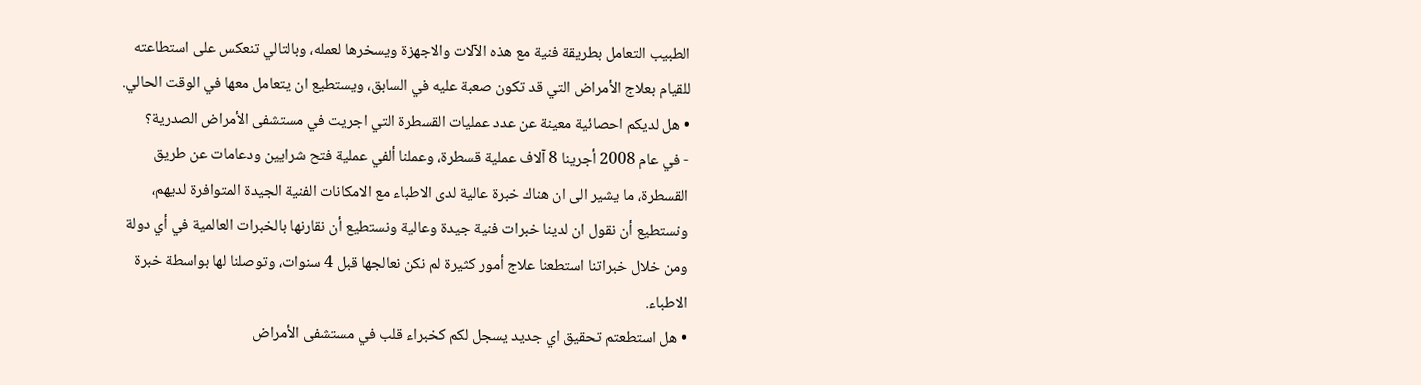الطبيب التعامل بطريقة فنية مع هذه الآلات والاجهزة ويسخرها لعمله، وبالتالي تنعكس على استطاعته للقيام بعلاج الأمراض التي قد تكون صعبة عليه في السابق، ويستطيع ان يتعامل معها في الوقت الحالي.
• هل لديكم احصائية معينة عن عدد عمليات القسطرة التي اجريت في مستشفى الأمراض الصدرية؟
- في عام 2008 أجرينا 8 آلاف عملية قسطرة، وعملنا ألفي عملية فتح شرايين ودعامات عن طريق القسطرة، ما يشير الى ان هناك خبرة عالية لدى الاطباء مع الامكانات الفنية الجيدة المتوافرة لديهم، ونستطيع أن نقول ان لدينا خبرات فنية جيدة وعالية ونستطيع أن نقارنها بالخبرات العالمية في أي دولة ومن خلال خبراتنا استطعنا علاج أمور كثيرة لم نكن نعالجها قبل 4 سنوات، وتوصلنا لها بواسطة خبرة الاطباء.
• هل استطعتم تحقيق اي جديد يسجل لكم كخبراء قلب في مستشفى الأمراض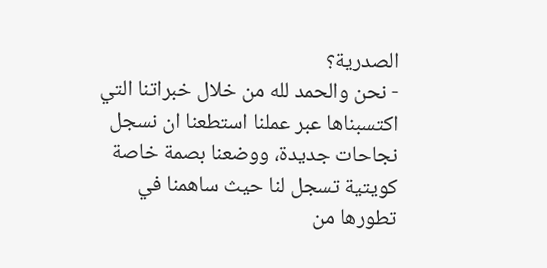الصدرية؟
- نحن والحمد لله من خلال خبراتنا التي اكتسبناها عبر عملنا استطعنا ان نسجل نجاحات جديدة، ووضعنا بصمة خاصة كويتية تسجل لنا حيث ساهمنا في تطورها من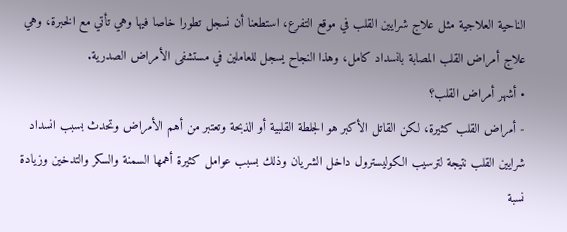الناحية العلاجية مثل علاج شرايين القلب في موقع التفرع، استطعنا أن نسجل تطورا خاصا فيها وهي تأتي مع الخبرة، وهي علاج أمراض القلب المصابة بانسداد كامل، وهذا النجاح يسجل للعاملين في مستشفى الأمراض الصدرية.
• أشهر أمراض القلب؟
- أمراض القلب كثيرة، لكن القاتل الأكبر هو الجلطة القلبية أو الذبحة وتعتبر من أهم الأمراض وتحدث بسبب انسداد شرايين القلب نتيجة لترسيب الكوليسترول داخل الشريان وذلك بسبب عوامل كثيرة أهمها السمنة والسكر والتدخين وزيادة نسبة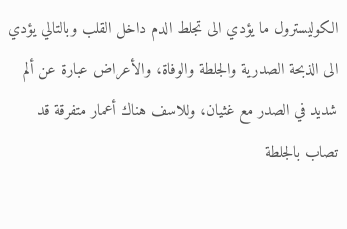الكوليسترول ما يؤدي الى تجلط الدم داخل القلب وبالتالي يؤدي الى الذبحة الصدرية والجلطة والوفاة، والأعراض عبارة عن ألم شديد في الصدر مع غثيان، وللاسف هناك أعمار متفرقة قد تصاب بالجلطة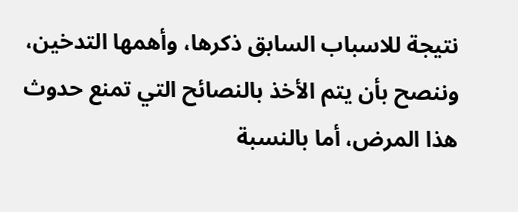نتيجة للاسباب السابق ذكرها، وأهمها التدخين، وننصح بأن يتم الأخذ بالنصائح التي تمنع حدوث هذا المرض، أما بالنسبة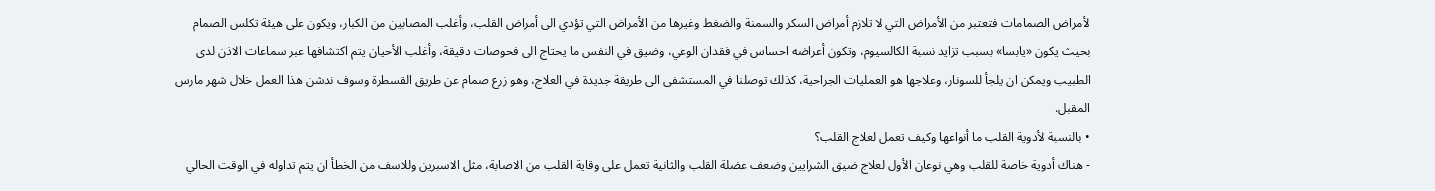لأمراض الصمامات فتعتبر من الأمراض التي لا تلازم أمراض السكر والسمنة والضغط وغيرها من الأمراض التي تؤدي الى أمراض القلب، وأغلب المصابين من الكبار، ويكون على هيئة تكلس الصمام بحيث يكون «يابسا» بسبب تزايد نسبة الكالسيوم، وتكون أعراضه احساس في فقدان الوعي، وضيق في النفس ما يحتاج الى فحوصات دقيقة، وأغلب الأحيان يتم اكتشافها عبر سماعات الاذن لدى الطبيب ويمكن ان يلجأ للسونار، وعلاجها هو العمليات الجراحية، كذلك توصلنا في المستشفى الى طريقة جديدة في العلاج، وهو زرع صمام عن طريق القسطرة وسوف ندشن هذا العمل خلال شهر مارس المقبل.
• بالنسبة لأدوية القلب ما أنواعها وكيف تعمل لعلاج القلب؟
- هناك أدوية خاصة للقلب وهي نوعان الأول لعلاج ضيق الشرايين وضعف عضلة القلب والثانية تعمل على وقاية القلب من الاصابة، مثل الاسبرين وللاسف من الخطأ ان يتم تداوله في الوقت الحالي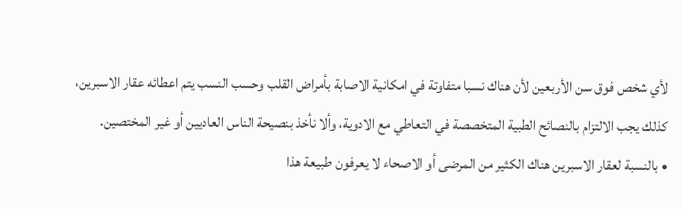لأي شخص فوق سن الأربعين لأن هناك نسبا متفاوتة في امكانية الاصابة بأمراض القلب وحسب النسب يتم اعطائه عقار الاسبرين، كذلك يجب الالتزام بالنصائح الطبية المتخصصة في التعاطي مع الادوية، وألا نأخذ بنصيحة الناس العاديين أو غير المختصين.
• بالنسبة لعقار الاسبرين هناك الكثير من المرضى أو الاصحاء لا يعرفون طبيعة هذا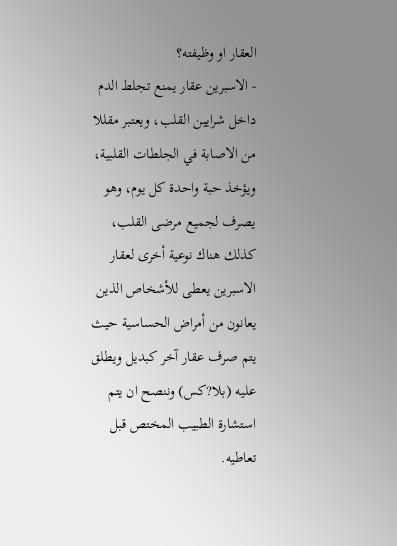العقار او وظيفته؟
- الاسبرين عقار يمنع تجلط الدم داخل شرايين القلب، ويعتبر مقللا من الاصابة في الجلطات القلبية، ويؤخذ حبة واحدة كل يوم، وهو يصرف لجميع مرضى القلب، كذلك هناك نوعية أخرى لعقار الاسبرين يعطى للأشخاص الذين يعانون من أمراض الحساسية حيث يتم صرف عقار آخر كبديل ويطلق عليه (بلا?كس) وننصح ان يتم استشارة الطبيب المختص قبل تعاطيه.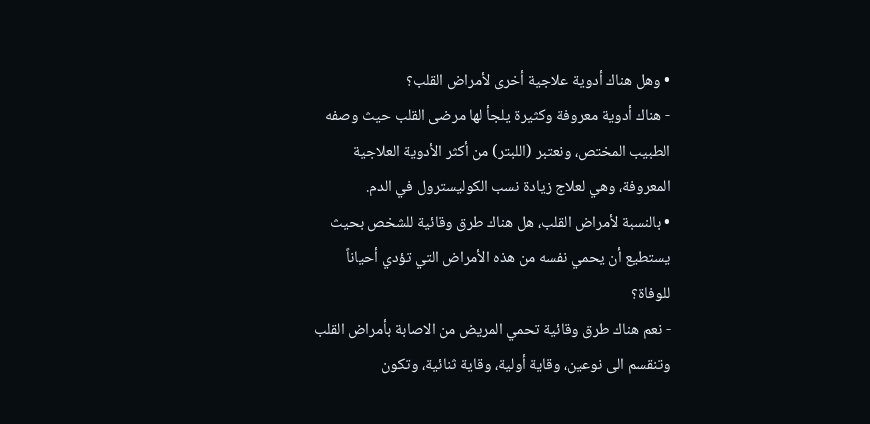• وهل هناك أدوية علاجية أخرى لأمراض القلب؟
- هناك أدوية معروفة وكثيرة يلجأ لها مرضى القلب حيث وصفه الطبيب المختص، ونعتبر (اللبتر) من أكثر الأدوية العلاجية المعروفة، وهي لعلاج زيادة نسب الكوليسترول في الدم.
• بالنسبة لأمراض القلب، هل هناك طرق وقائية للشخص بحيث يستطيع أن يحمي نفسه من هذه الأمراض التي تؤدي أحياناً للوفاة؟
- نعم هناك طرق وقائية تحمي المريض من الاصابة بأمراض القلب وتنقسم الى نوعين، وقاية أولية، وقاية ثنائية، وتكون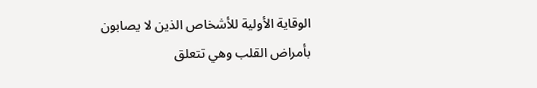الوقاية الأولية للأشخاص الذين لا يصابون بأمراض القلب وهي تتعلق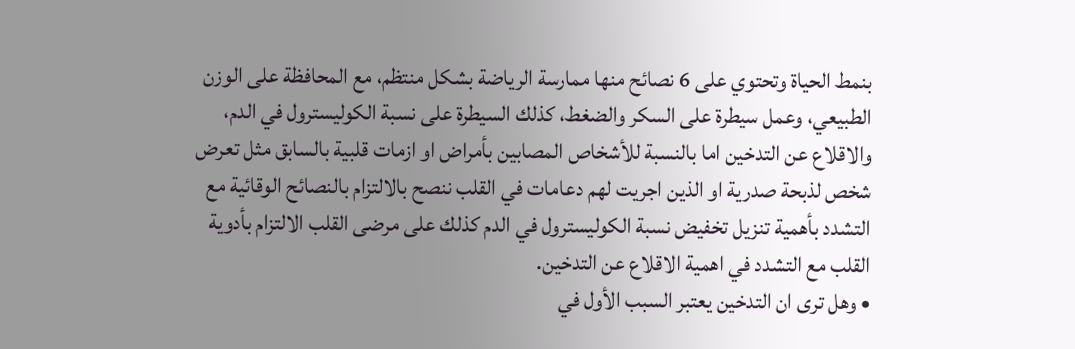بنمط الحياة وتحتوي على 6 نصائح منها ممارسة الرياضة بشكل منتظم، مع المحافظة على الوزن الطبيعي، وعمل سيطرة على السكر والضغط، كذلك السيطرة على نسبة الكوليسترول في الدم، والاقلاع عن التدخين اما بالنسبة للأشخاص المصابين بأمراض او ازمات قلبية بالسابق مثل تعرض شخص لذبحة صدرية او الذين اجريت لهم دعامات في القلب ننصح بالالتزام بالنصائح الوقائية مع التشدد بأهمية تنزيل تخفيض نسبة الكوليسترول في الدم كذلك على مرضى القلب الالتزام بأدوية القلب مع التشدد في اهمية الاقلاع عن التدخين.
• وهل ترى ان التدخين يعتبر السبب الأول في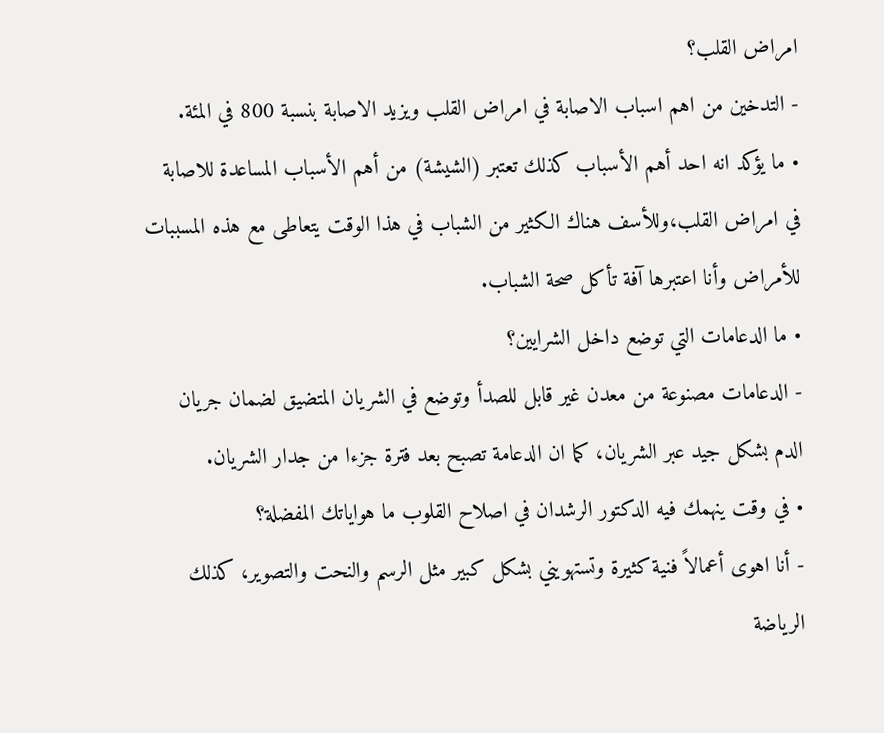امراض القلب؟
- التدخين من اهم اسباب الاصابة في امراض القلب ويزيد الاصابة بنسبة 800 في المئة.
• ما يؤكد انه احد أهم الأسباب كذلك تعتبر (الشيشة) من أهم الأسباب المساعدة للاصابة في امراض القلب،وللأسف هناك الكثير من الشباب في هذا الوقت يتعاطى مع هذه المسببات للأمراض وأنا اعتبرها آفة تأكل صحة الشباب.
• ما الدعامات التي توضع داخل الشرايين؟
- الدعامات مصنوعة من معدن غير قابل للصدأ وتوضع في الشريان المتضيق لضمان جريان الدم بشكل جيد عبر الشريان، كما ان الدعامة تصبح بعد فترة جزءا من جدار الشريان.
• في وقت ينهمك فيه الدكتور الرشدان في اصلاح القلوب ما هواياتك المفضلة؟
- أنا اهوى أعمالاً فنية كثيرة وتستهويني بشكل كبير مثل الرسم والنحت والتصوير، كذلك الرياضة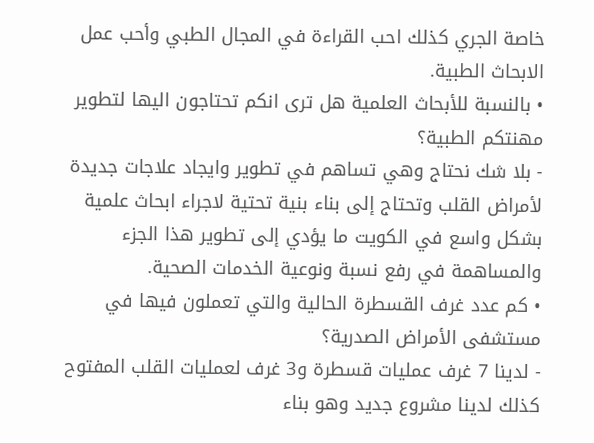خاصة الجري كذلك احب القراءة في المجال الطبي وأحب عمل الابحاث الطبية.
• بالنسبة للأبحاث العلمية هل ترى انكم تحتاجون اليها لتطوير مهنتكم الطبية؟
- بلا شك نحتاج وهي تساهم في تطوير وايجاد علاجات جديدة لأمراض القلب وتحتاج إلى بناء بنية تحتية لاجراء ابحاث علمية بشكل واسع في الكويت ما يؤدي إلى تطوير هذا الجزء والمساهمة في رفع نسبة ونوعية الخدمات الصحية.
• كم عدد غرف القسطرة الحالية والتي تعملون فيها في مستشفى الأمراض الصدرية؟
- لدينا 7 غرف عمليات قسطرة و3 غرف لعمليات القلب المفتوح كذلك لدينا مشروع جديد وهو بناء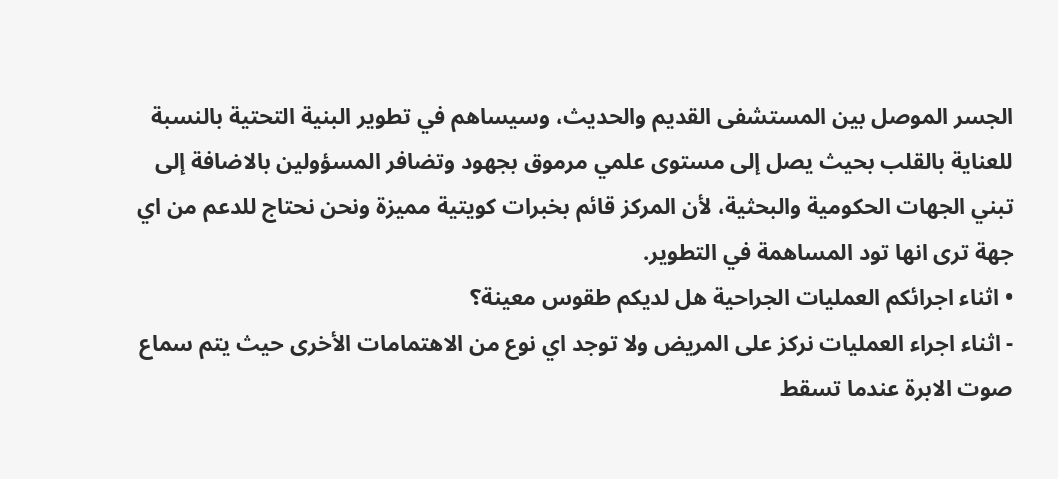الجسر الموصل بين المستشفى القديم والحديث، وسيساهم في تطوير البنية التحتية بالنسبة للعناية بالقلب بحيث يصل إلى مستوى علمي مرموق بجهود وتضافر المسؤولين بالاضافة إلى تبني الجهات الحكومية والبحثية، لأن المركز قائم بخبرات كويتية مميزة ونحن نحتاج للدعم من اي جهة ترى انها تود المساهمة في التطوير.
• اثناء اجرائكم العمليات الجراحية هل لديكم طقوس معينة؟
- اثناء اجراء العمليات نركز على المريض ولا توجد اي نوع من الاهتمامات الأخرى حيث يتم سماع صوت الابرة عندما تسقط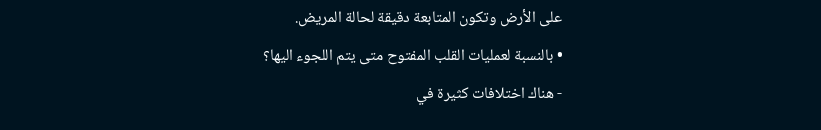على الأرض وتكون المتابعة دقيقة لحالة المريض.
• بالنسبة لعمليات القلب المفتوح متى يتم اللجوء اليها؟
- هناك اختلافات كثيرة في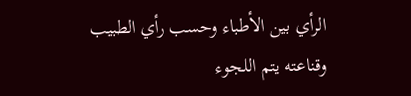الرأي بين الأطباء وحسب رأي الطبيب وقناعته يتم اللجوء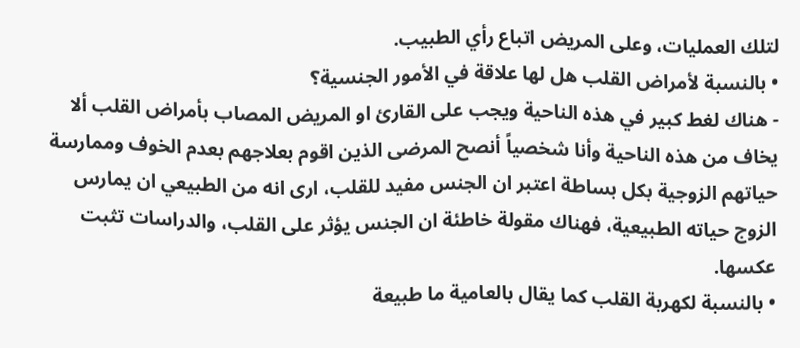لتلك العمليات، وعلى المريض اتباع رأي الطبيب.
• بالنسبة لأمراض القلب هل لها علاقة في الأمور الجنسية؟
- هناك لغط كبير في هذه الناحية ويجب على القارئ او المريض المصاب بأمراض القلب ألا يخاف من هذه الناحية وأنا شخصياً أنصح المرضى الذين اقوم بعلاجهم بعدم الخوف وممارسة حياتهم الزوجية بكل بساطة اعتبر ان الجنس مفيد للقلب، ارى انه من الطبيعي ان يمارس الزوج حياته الطبيعية، فهناك مقولة خاطئة ان الجنس يؤثر على القلب، والدراسات تثبت عكسها.
• بالنسبة لكهربة القلب كما يقال بالعامية ما طبيعة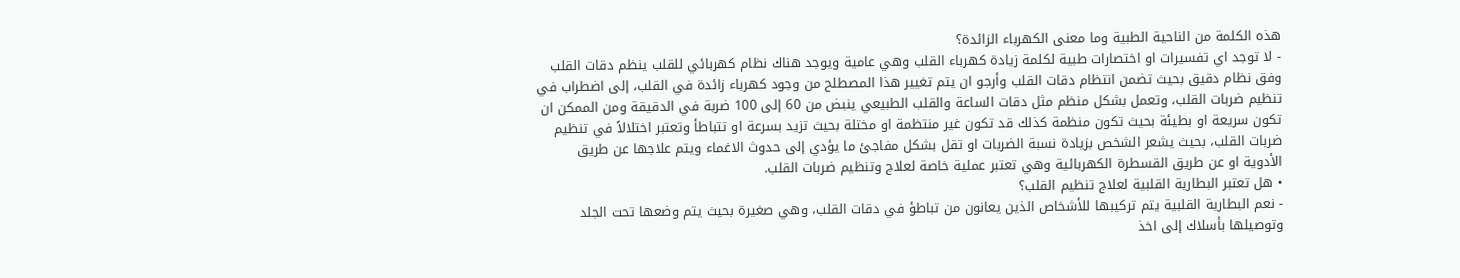هذه الكلمة من الناحية الطبية وما معنى الكهرباء الزائدة؟
- لا توجد اي تفسيرات او اختصارات طبية لكلمة زيادة كهرباء القلب وهي عامية ويوجد هناك نظام كهربائي للقلب ينظم دقات القلب وفق نظام دقيق بحيث تضمن انتظام دقات القلب وأرجو ان يتم تغيير هذا المصطلح من وجود كهرباء زائدة في القلب، إلى اضطراب في تنظيم ضربات القلب، وتعمل بشكل منظم مثل دقات الساعة والقلب الطبيعي ينبض من 60 إلى 100 ضربة في الدقيقة ومن الممكن ان تكون سريعة او بطيئة بحيث تكون منظمة كذلك قد تكون غير منتظمة او مختلة بحيث تزيد بسرعة او تتباطأ وتعتبر اختلالاً في تنظيم ضربات القلب، بحيث يشعر الشخص بزيادة نسبة الضربات او تقل بشكل مفاجئ ما يؤدي إلى حدوث الاغماء ويتم علاجها عن طريق الأدوية او عن طريق القسطرة الكهربائية وهي تعتبر عملية خاصة لعلاج وتنظيم ضربات القلب.
• هل تعتبر البطارية القلبية لعلاج تنظيم القلب؟
- نعم البطارية القلبية يتم تركيبها للأشخاص الذين يعانون من تباطؤ في دقات القلب، وهي صغيرة بحيث يتم وضعها تحت الجلد وتوصيلها بأسلاك إلى اخذ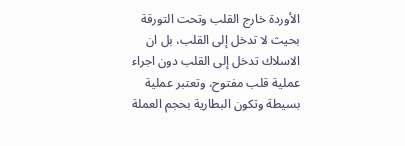الأوردة خارج القلب وتحت التورقة بحيث لا تدخل إلى القلب، بل ان الاسلاك تدخل إلى القلب دون اجراء عملية قلب مفتوح، وتعتبر عملية بسيطة وتكون البطارية بحجم العملة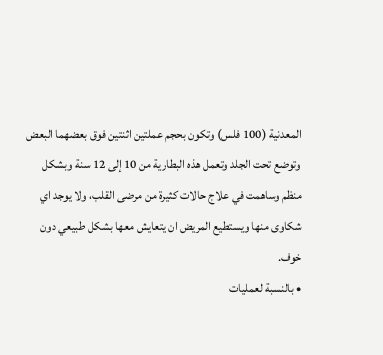المعدنية (100 فلس) وتكون بحجم عملتين اثنتين فوق بعضهما البعض وتوضع تحت الجلد وتعمل هذه البطارية من 10 إلى 12 سنة وبشكل منظم وساهمت في علاج حالات كثيرة من مرضى القلب، ولا يوجد اي شكاوى منها ويستطيع المريض ان يتعايش معها بشكل طبيعي دون خوف.
• بالنسبة لعمليات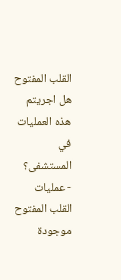القلب المفتوح هل اجريتم هذه العمليات في المستشفى؟
- عمليات القلب المفتوح موجودة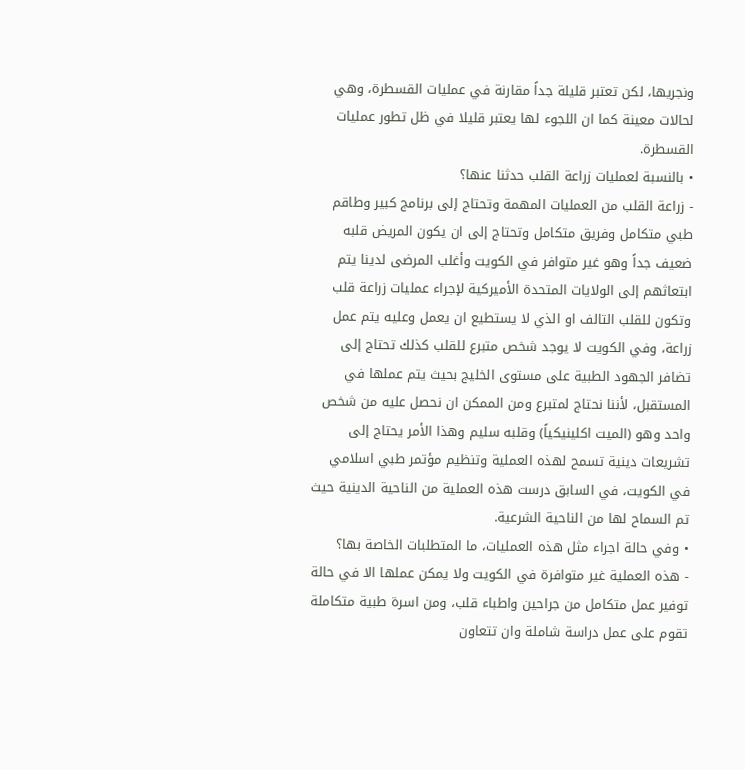ونجريها، لكن تعتبر قليلة جداً مقارنة في عمليات القسطرة، وهي لحالات معينة كما ان اللجوء لها يعتبر قليلا في ظل تطور عمليات القسطرة.
• بالنسبة لعمليات زراعة القلب حدثنا عنها؟
- زراعة القلب من العمليات المهمة وتحتاج إلى برنامج كبير وطاقم طبي متكامل وفريق متكامل وتحتاج إلى ان يكون المريض قلبه ضعيف جداً وهو غير متوافر في الكويت وأغلب المرضى لدينا يتم ابتعاثهم إلى الولايات المتحدة الأميركية لإجراء عمليات زراعة قلب وتكون للقلب التالف او الذي لا يستطيع ان يعمل وعليه يتم عمل زراعة، وفي الكويت لا يوجد شخص متبرع للقلب كذلك تحتاج إلى تضافر الجهود الطبية على مستوى الخليج بحيث يتم عملها في المستقبل، لأننا نحتاج لمتبرع ومن الممكن ان نحصل عليه من شخص واحد وهو (الميت اكلينيكياً) وقلبه سليم وهذا الأمر يحتاج إلى تشريعات دينية تسمح لهذه العملية وتنظيم مؤتمر طبي اسلامي في الكويت، في السابق درست هذه العملية من الناحية الدينية حيث تم السماح لها من الناحية الشرعية.
• وفي حالة اجراء مثل هذه العمليات، ما المتطلبات الخاصة بها؟
- هذه العملية غير متوافرة في الكويت ولا يمكن عملها الا في حالة توفير عمل متكامل من جراحين واطباء قلب، ومن اسرة طبية متكاملة تقوم على عمل دراسة شاملة وان تتعاون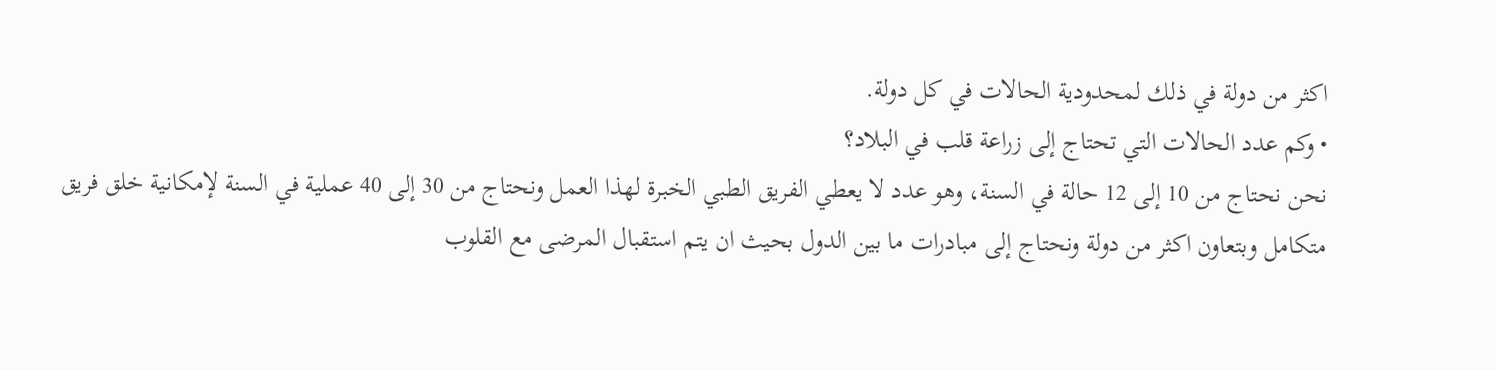اكثر من دولة في ذلك لمحدودية الحالات في كل دولة.
• وكم عدد الحالات التي تحتاج إلى زراعة قلب في البلاد؟
نحن نحتاج من 10 إلى 12 حالة في السنة، وهو عدد لا يعطي الفريق الطبي الخبرة لهذا العمل ونحتاج من 30 إلى 40 عملية في السنة لإمكانية خلق فريق متكامل وبتعاون اكثر من دولة ونحتاج إلى مبادرات ما بين الدول بحيث ان يتم استقبال المرضى مع القلوب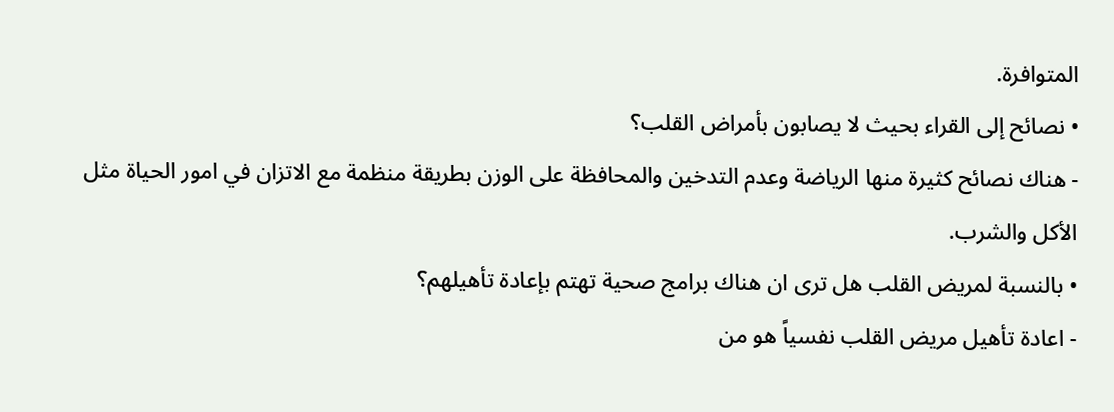المتوافرة.
• نصائح إلى القراء بحيث لا يصابون بأمراض القلب؟
- هناك نصائح كثيرة منها الرياضة وعدم التدخين والمحافظة على الوزن بطريقة منظمة مع الاتزان في امور الحياة مثل الأكل والشرب.
• بالنسبة لمريض القلب هل ترى ان هناك برامج صحية تهتم بإعادة تأهيلهم؟
- اعادة تأهيل مريض القلب نفسياً هو من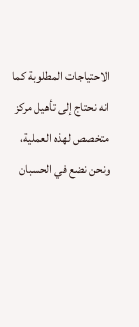الاحتياجات المطلوبة كما انه نحتاج إلى تأهيل مركز متخصص لهذه العملية، ونحن نضع في الحسبان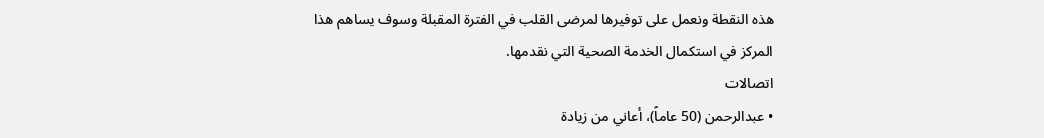هذه النقطة ونعمل على توفيرها لمرضى القلب في الفترة المقبلة وسوف يساهم هذا المركز في استكمال الخدمة الصحية التي نقدمها.
اتصالات
• عبدالرحمن (50 عاماً)، أعاني من زيادة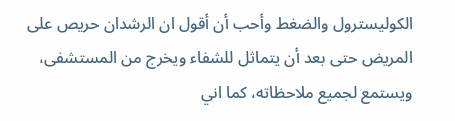الكوليسترول والضغط وأحب أن أقول ان الرشدان حريص على المريض حتى بعد أن يتماثل للشفاء ويخرج من المستشفى، ويستمع لجميع ملاحظاته، كما اني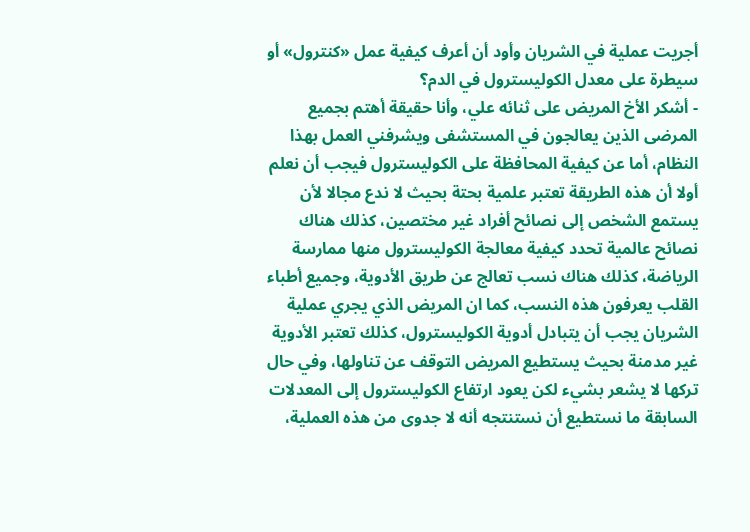أجريت عملية في الشريان وأود أن أعرف كيفية عمل «كنترول» أو سيطرة على معدل الكوليسترول في الدم؟
- أشكر الأخ المريض على ثنائه علي، وأنا حقيقة أهتم بجميع المرضى الذين يعالجون في المستشفى ويشرفني العمل بهذا النظام، أما عن كيفية المحافظة على الكوليسترول فيجب أن نعلم أولا أن هذه الطريقة تعتبر علمية بحتة بحيث لا ندع مجالا لأن يستمع الشخص إلى نصائح أفراد غير مختصين، كذلك هناك نصائح عالمية تحدد كيفية معالجة الكوليسترول منها ممارسة الرياضة، كذلك هناك نسب تعالج عن طريق الأدوية، وجميع أطباء القلب يعرفون هذه النسب، كما ان المريض الذي يجري عملية الشريان يجب أن يتبادل أدوية الكوليسترول، كذلك تعتبر الأدوية غير مدمنة بحيث يستطيع المريض التوقف عن تناولها، وفي حال تركها لا يشعر بشيء لكن يعود ارتفاع الكوليسترول إلى المعدلات السابقة ما نستطيع أن نستنتجه أنه لا جدوى من هذه العملية،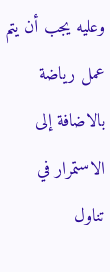وعليه يجب أن يتم عمل رياضة بالاضافة إلى الاستمرار في تناول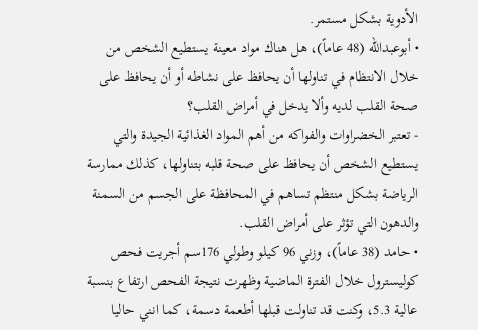الأدوية بشكل مستمر.
• أبوعبدالله (48 عاماً)، هل هناك مواد معينة يستطيع الشخص من خلال الانتظام في تناولها أن يحافظ على نشاطه أو أن يحافظ على صحة القلب لديه وألا يدخل في أمراض القلب؟
- تعتبر الخضراوات والفواكه من أهم المواد الغذائية الجيدة والتي يستطيع الشخص أن يحافظ على صحة قلبه بتناولها، كذلك ممارسة الرياضة بشكل منتظم تساهم في المحافظة على الجسم من السمنة والدهون التي تؤثر على أمراض القلب.
• حامد (38 عاماً)، وزني 96 كيلو وطولي 176سم أجريت فحص كوليسترول خلال الفترة الماضية وظهرت نتيجة الفحص ارتفاع بنسبة عالية 5.3، وكنت قد تناولت قبلها أطعمة دسمة، كما انني حاليا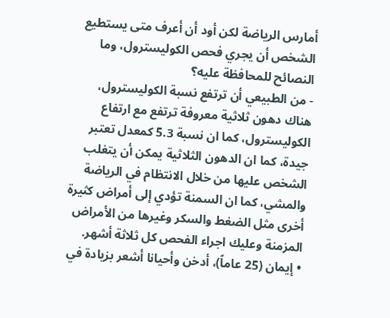أمارس الرياضة لكن أود أن أعرف متى يستطيع الشخص أن يجري فحص الكوليسترول، وما النصائح للمحافظة عليه؟
- من الطبيعي أن ترتفع نسبة الكوليسترول، هناك دهون ثلاثية معروفة ترتفع مع ارتفاع الكوليسترول، كما ان نسبة 5.3 كمعدل تعتبر جيدة، كما ان الدهون الثلاثية يمكن أن يتغلب الشخص عليها من خلال الانتظام في الرياضة والمشي، كما ان السمنة تؤدي إلى أمراض كثيرة أخرى مثل الضغط والسكر وغيرها من الأمراض المزمنة وعليك اجراء الفحص كل ثلاثة أشهر.
• إيمان (25 عاماً)، أدخن وأحيانا أشعر بزيادة في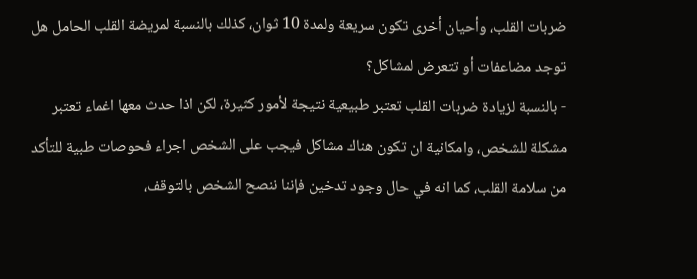ضربات القلب، وأحيان أخرى تكون سريعة ولمدة 10 ثوان، كذلك بالنسبة لمريضة القلب الحامل هل توجد مضاعفات أو تتعرض لمشاكل؟
- بالنسبة لزيادة ضربات القلب تعتبر طبيعية نتيجة لأمور كثيرة، لكن اذا حدث معها اغماء تعتبر مشكلة للشخص، وامكانية ان تكون هناك مشاكل فيجب على الشخص اجراء فحوصات طبية للتأكد من سلامة القلب، كما انه في حال وجود تدخين فإننا ننصح الشخص بالتوقف،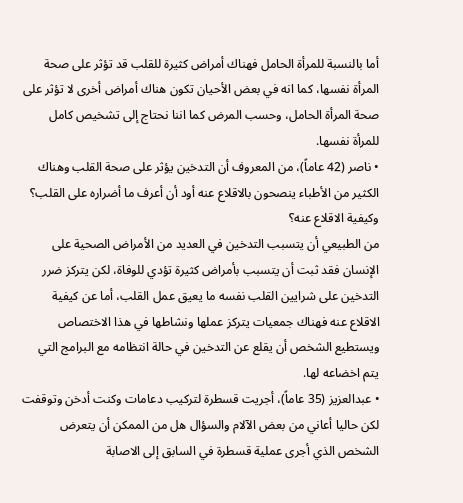أما بالنسبة للمرأة الحامل فهناك أمراض كثيرة للقلب قد تؤثر على صحة المرأة نفسها، كما انه في بعض الأحيان تكون هناك أمراض أخرى لا تؤثر على صحة المرأة الحامل، وحسب المرض كما اننا نحتاج إلى تشخيص كامل للمرأة نفسها.
• ناصر (42 عاماً)، من المعروف أن التدخين يؤثر على صحة القلب وهناك الكثير من الأطباء ينصحون بالاقلاع عنه أود أن أعرف ما أضراره على القلب؟ وكيفية الاقلاع عنه؟
من الطبيعي أن يتسبب التدخين في العديد من الأمراض الصحية على الإنسان فقد ثبت أن يتسبب بأمراض كثيرة تؤدي للوفاة، لكن يتركز ضرر التدخين على شرايين القلب نفسه ما يعيق عمل القلب، أما عن كيفية الاقلاع عنه فهناك جمعيات يتركز عملها ونشاطها في هذا الاختصاص ويستطيع الشخص أن يقلع عن التدخين في حالة انتظامه مع البرامج التي يتم اخضاعه لها.
• عبدالعزيز (35 عاماً)، أجريت قسطرة لتركيب دعامات وكنت أدخن وتوقفت لكن حاليا أعاني من بعض الآلام والسؤال هل من الممكن أن يتعرض الشخص الذي أجرى عملية قسطرة في السابق إلى الاصابة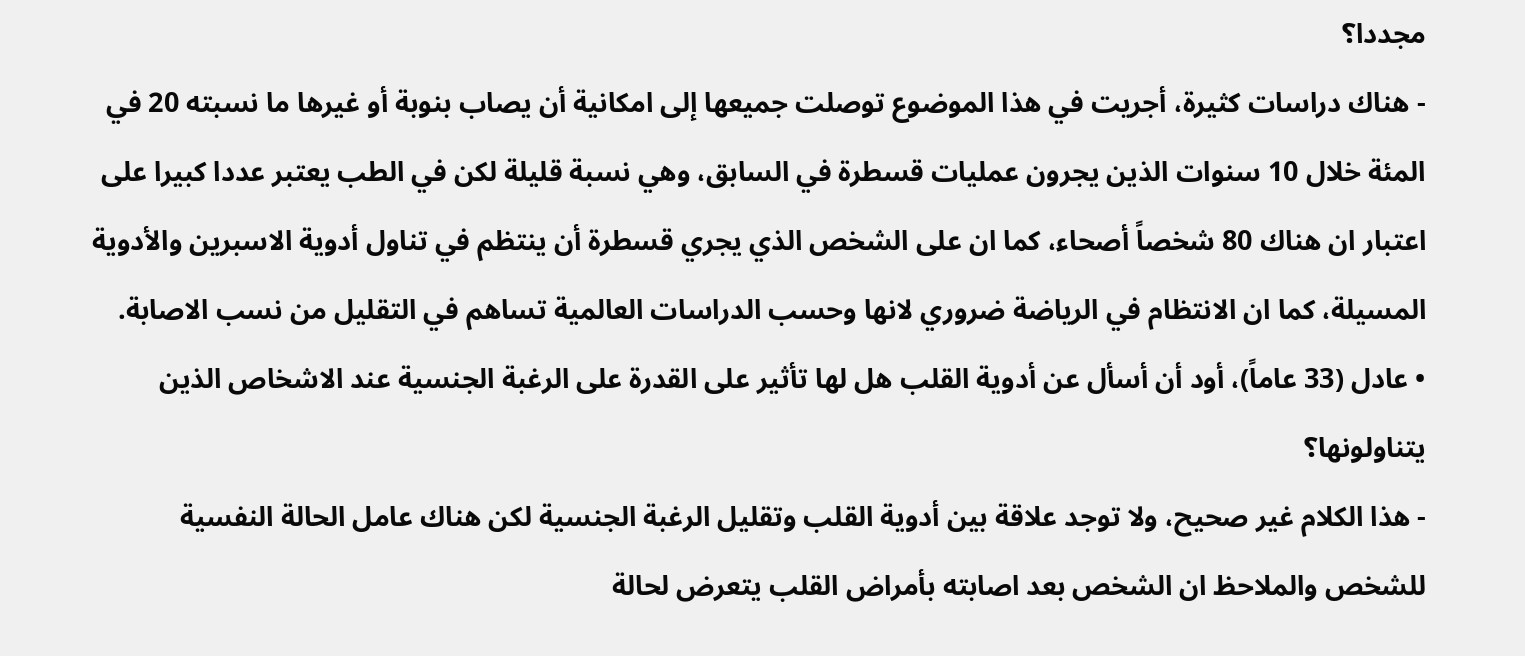مجددا؟
- هناك دراسات كثيرة، أجريت في هذا الموضوع توصلت جميعها إلى امكانية أن يصاب بنوبة أو غيرها ما نسبته 20 في المئة خلال 10 سنوات الذين يجرون عمليات قسطرة في السابق، وهي نسبة قليلة لكن في الطب يعتبر عددا كبيرا على اعتبار ان هناك 80 شخصاً أصحاء، كما ان على الشخص الذي يجري قسطرة أن ينتظم في تناول أدوية الاسبرين والأدوية المسيلة، كما ان الانتظام في الرياضة ضروري لانها وحسب الدراسات العالمية تساهم في التقليل من نسب الاصابة.
• عادل (33 عاماً)، أود أن أسأل عن أدوية القلب هل لها تأثير على القدرة على الرغبة الجنسية عند الاشخاص الذين يتناولونها؟
- هذا الكلام غير صحيح، ولا توجد علاقة بين أدوية القلب وتقليل الرغبة الجنسية لكن هناك عامل الحالة النفسية للشخص والملاحظ ان الشخص بعد اصابته بأمراض القلب يتعرض لحالة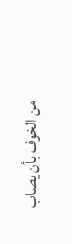من الخوف بأن يصاب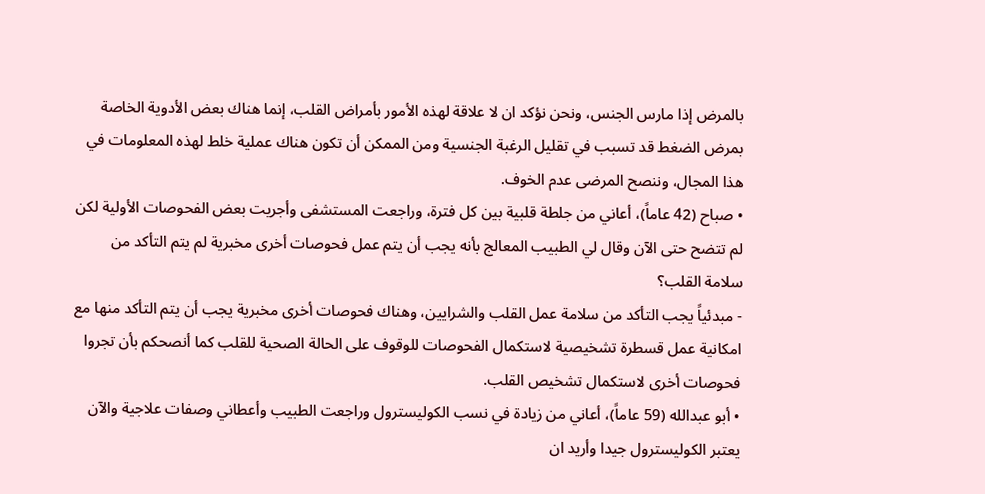بالمرض إذا مارس الجنس، ونحن نؤكد ان لا علاقة لهذه الأمور بأمراض القلب، إنما هناك بعض الأدوية الخاصة بمرض الضغط قد تسبب في تقليل الرغبة الجنسية ومن الممكن أن تكون هناك عملية خلط لهذه المعلومات في هذا المجال، وننصح المرضى عدم الخوف.
• صباح (42 عاماً)، أعاني من جلطة قلبية بين كل فترة، وراجعت المستشفى وأجريت بعض الفحوصات الأولية لكن لم تتضح حتى الآن وقال لي الطبيب المعالج بأنه يجب أن يتم عمل فحوصات أخرى مخبرية لم يتم التأكد من سلامة القلب؟
- مبدئياً يجب التأكد من سلامة عمل القلب والشرايين، وهناك فحوصات أخرى مخبرية يجب أن يتم التأكد منها مع امكانية عمل قسطرة تشخيصية لاستكمال الفحوصات للوقوف على الحالة الصحية للقلب كما أنصحكم بأن تجروا فحوصات أخرى لاستكمال تشخيص القلب.
• أبو عبدالله (59 عاماً)، أعاني من زيادة في نسب الكوليسترول وراجعت الطبيب وأعطاني وصفات علاجية والآن يعتبر الكوليسترول جيدا وأريد ان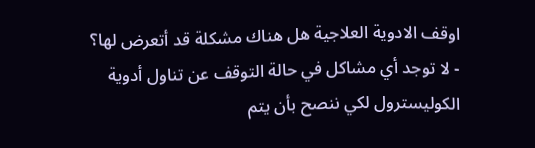اوقف الادوية العلاجية هل هناك مشكلة قد أتعرض لها؟
- لا توجد أي مشاكل في حالة التوقف عن تناول أدوية الكوليسترول لكي ننصح بأن يتم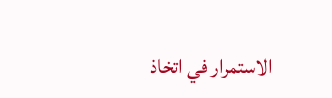الاستمرار في اتخاذ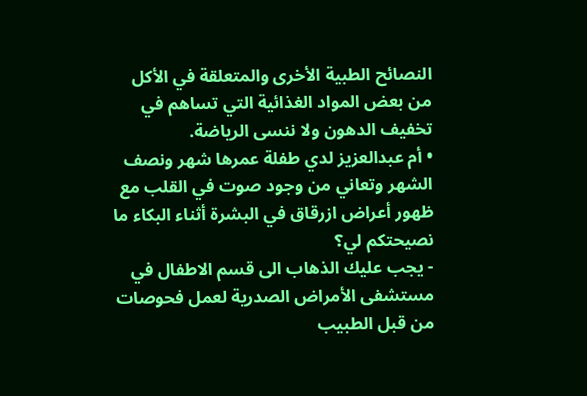النصائح الطبية الأخرى والمتعلقة في الأكل من بعض المواد الغذائية التي تساهم في تخفيف الدهون ولا ننسى الرياضة.
• أم عبدالعزيز لدي طفلة عمرها شهر ونصف الشهر وتعاني من وجود صوت في القلب مع ظهور أعراض ازرقاق في البشرة أثناء البكاء ما نصيحتكم لي؟
- يجب عليك الذهاب الى قسم الاطفال في مستشفى الأمراض الصدرية لعمل فحوصات من قبل الطبيب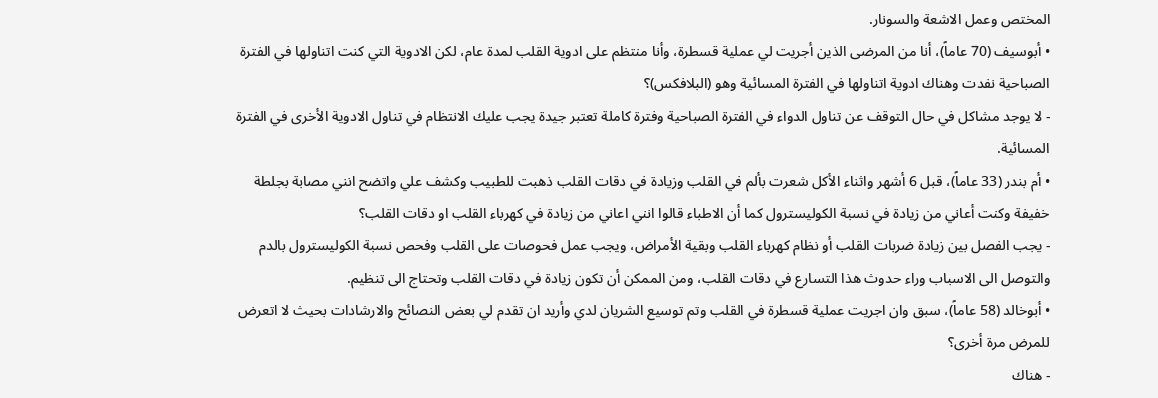المختص وعمل الاشعة والسونار.
• أبوسيف (70 عاماً)، أنا من المرضى الذين أجريت لي عملية قسطرة، وأنا منتظم على ادوية القلب لمدة عام، لكن الادوية التي كنت اتناولها في الفترة الصباحية نفدت وهناك ادوية اتناولها في الفترة المسائية وهو (البلافكس)؟
- لا يوجد مشاكل في حال التوقف عن تناول الدواء في الفترة الصباحية وفترة كاملة تعتبر جيدة يجب عليك الانتظام في تناول الادوية الأخرى في الفترة المسائية.
• أم بندر (33 عاماً)، قبل 6 أشهر واثناء الأكل شعرت بألم في القلب وزيادة في دقات القلب ذهبت للطبيب وكشف علي واتضح انني مصابة بجلطة خفيفة وكنت أعاني من زيادة في نسبة الكوليسترول كما أن الاطباء قالوا انني اعاني من زيادة في كهرباء القلب او دقات القلب؟
- يجب الفصل بين زيادة ضربات القلب أو نظام كهرباء القلب وبقية الأمراض، ويجب عمل فحوصات على القلب وفحص نسبة الكوليسترول بالدم والتوصل الى الاسباب وراء حدوث هذا التسارع في دقات القلب، ومن الممكن أن تكون زيادة في دقات القلب وتحتاج الى تنظيم.
• أبوخالد (58 عاماً)، سبق وان اجريت عملية قسطرة في القلب وتم توسيع الشريان لدي وأريد ان تقدم لي بعض النصائح والارشادات بحيث لا اتعرض للمرض مرة أخرى؟
- هناك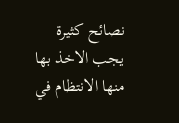نصائح كثيرة يجب الاخذ بها منها الانتظام في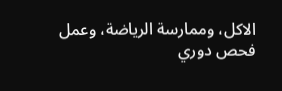الاكل، وممارسة الرياضة، وعمل فحص دوري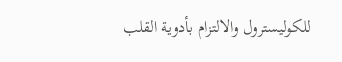للكوليسترول والالتزام بأدوية القلب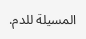المسيلة للدم.